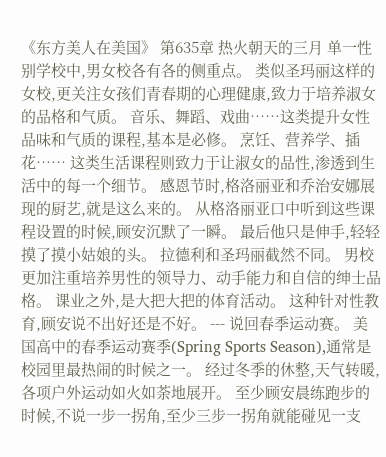《东方美人在美国》 第635章 热火朝天的三月 单一性别学校中,男女校各有各的侧重点。 类似圣玛丽这样的女校,更关注女孩们青春期的心理健康,致力于培养淑女的品格和气质。 音乐、舞蹈、戏曲……这类提升女性品味和气质的课程,基本是必修。 烹饪、营养学、插花…… 这类生活课程则致力于让淑女的品性,渗透到生活中的每一个细节。 感恩节时,格洛丽亚和乔治安娜展现的厨艺,就是这么来的。 从格洛丽亚口中听到这些课程设置的时候,顾安沉默了一瞬。 最后他只是伸手,轻轻摸了摸小姑娘的头。 拉德利和圣玛丽截然不同。 男校更加注重培养男性的领导力、动手能力和自信的绅士品格。 课业之外,是大把大把的体育活动。 这种针对性教育,顾安说不出好还是不好。 --- 说回春季运动赛。 美国高中的春季运动赛季(Spring Sports Season),通常是校园里最热闹的时候之一。 经过冬季的休整,天气转暖,各项户外运动如火如荼地展开。 至少顾安晨练跑步的时候,不说一步一拐角,至少三步一拐角就能碰见一支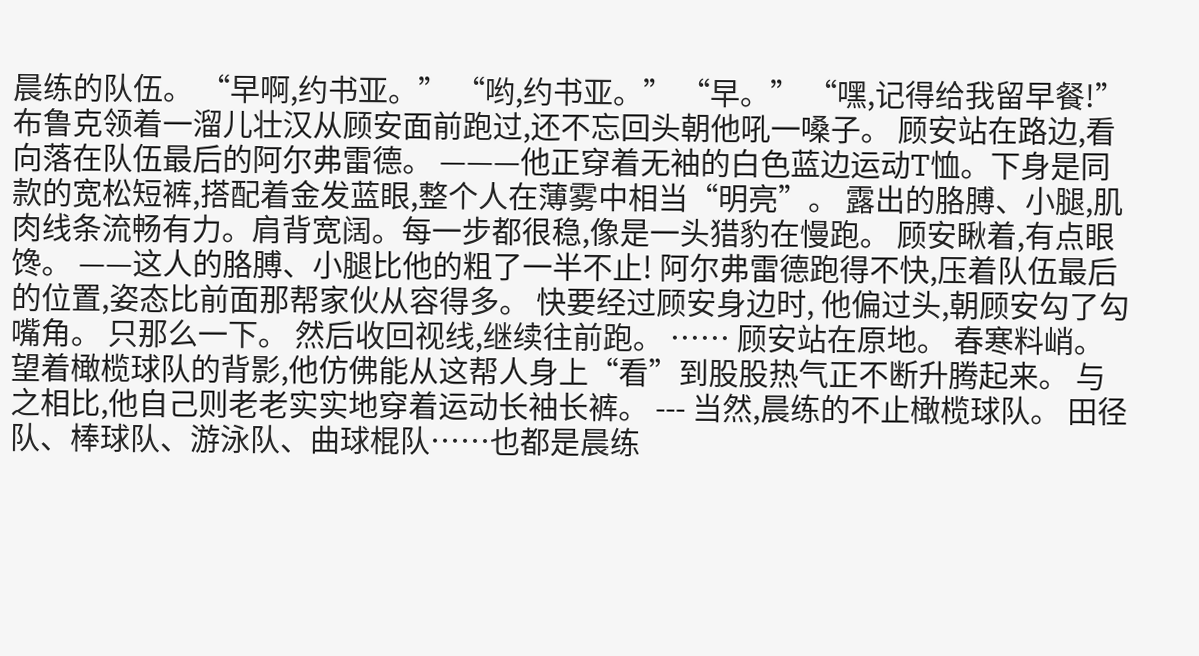晨练的队伍。 “早啊,约书亚。” “哟,约书亚。” “早。” “嘿,记得给我留早餐!” 布鲁克领着一溜儿壮汉从顾安面前跑过,还不忘回头朝他吼一嗓子。 顾安站在路边,看向落在队伍最后的阿尔弗雷德。 ———他正穿着无袖的白色蓝边运动T恤。下身是同款的宽松短裤,搭配着金发蓝眼,整个人在薄雾中相当“明亮”。 露出的胳膊、小腿,肌肉线条流畅有力。肩背宽阔。每一步都很稳,像是一头猎豹在慢跑。 顾安瞅着,有点眼馋。 ——这人的胳膊、小腿比他的粗了一半不止! 阿尔弗雷德跑得不快,压着队伍最后的位置,姿态比前面那帮家伙从容得多。 快要经过顾安身边时, 他偏过头,朝顾安勾了勾嘴角。 只那么一下。 然后收回视线,继续往前跑。 …… 顾安站在原地。 春寒料峭。 望着橄榄球队的背影,他仿佛能从这帮人身上“看”到股股热气正不断升腾起来。 与之相比,他自己则老老实实地穿着运动长袖长裤。 --- 当然,晨练的不止橄榄球队。 田径队、棒球队、游泳队、曲球棍队……也都是晨练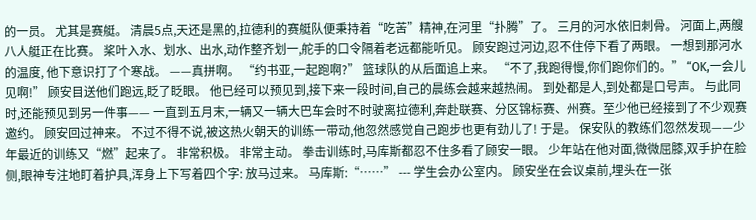的一员。 尤其是赛艇。 清晨5点,天还是黑的,拉德利的赛艇队便秉持着“吃苦”精神,在河里“扑腾”了。 三月的河水依旧刺骨。 河面上,两艘八人艇正在比赛。 桨叶入水、划水、出水,动作整齐划一,舵手的口令隔着老远都能听见。 顾安跑过河边,忍不住停下看了两眼。 一想到那河水的温度, 他下意识打了个寒战。 ——真拼啊。 “约书亚,一起跑啊?” 篮球队的从后面追上来。 “不了,我跑得慢,你们跑你们的。” “OK,一会儿见啊!” 顾安目送他们跑远,眨了眨眼。 他已经可以预见到,接下来一段时间,自己的晨练会越来越热闹。 到处都是人,到处都是口号声。 与此同时,还能预见到另一件事—— 一直到五月末,一辆又一辆大巴车会时不时驶离拉德利,奔赴联赛、分区锦标赛、州赛。至少他已经接到了不少观赛邀约。 顾安回过神来。 不过不得不说,被这热火朝天的训练一带动,他忽然感觉自己跑步也更有劲儿了! 于是。 保安队的教练们忽然发现——少年最近的训练又“燃”起来了。 非常积极。 非常主动。 拳击训练时,马库斯都忍不住多看了顾安一眼。 少年站在他对面,微微屈膝,双手护在脸侧,眼神专注地盯着护具,浑身上下写着四个字: 放马过来。 马库斯:“……” --- 学生会办公室内。 顾安坐在会议桌前,埋头在一张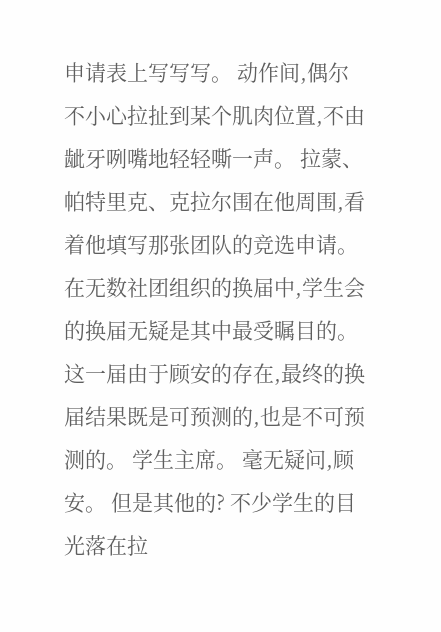申请表上写写写。 动作间,偶尔不小心拉扯到某个肌肉位置,不由龇牙咧嘴地轻轻嘶一声。 拉蒙、帕特里克、克拉尔围在他周围,看着他填写那张团队的竞选申请。 在无数社团组织的换届中,学生会的换届无疑是其中最受瞩目的。 这一届由于顾安的存在,最终的换届结果既是可预测的,也是不可预测的。 学生主席。 毫无疑问,顾安。 但是其他的? 不少学生的目光落在拉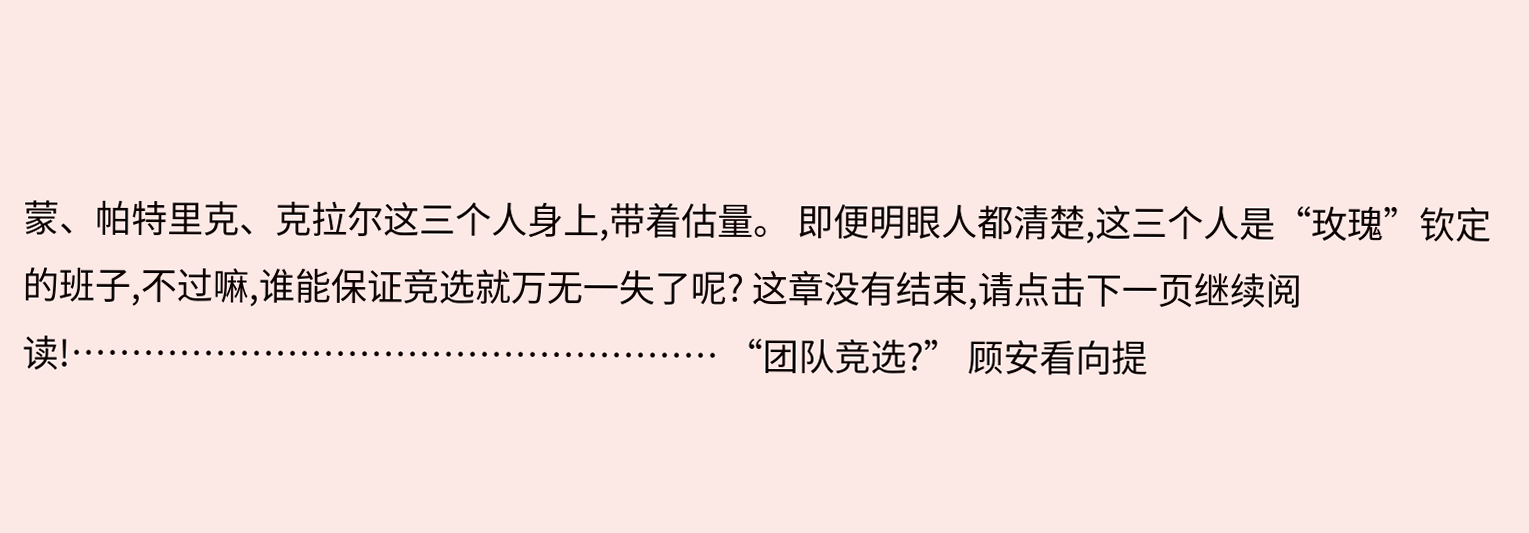蒙、帕特里克、克拉尔这三个人身上,带着估量。 即便明眼人都清楚,这三个人是“玫瑰”钦定的班子,不过嘛,谁能保证竞选就万无一失了呢? 这章没有结束,请点击下一页继续阅读!……………………………………………… “团队竞选?” 顾安看向提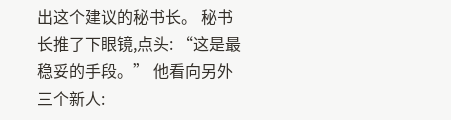出这个建议的秘书长。 秘书长推了下眼镜,点头: “这是最稳妥的手段。” 他看向另外三个新人: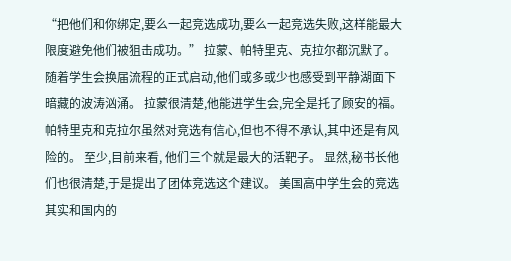“把他们和你绑定,要么一起竞选成功,要么一起竞选失败,这样能最大限度避免他们被狙击成功。” 拉蒙、帕特里克、克拉尔都沉默了。 随着学生会换届流程的正式启动,他们或多或少也感受到平静湖面下暗藏的波涛汹涌。 拉蒙很清楚,他能进学生会,完全是托了顾安的福。 帕特里克和克拉尔虽然对竞选有信心,但也不得不承认,其中还是有风险的。 至少,目前来看, 他们三个就是最大的活靶子。 显然,秘书长他们也很清楚,于是提出了团体竞选这个建议。 美国高中学生会的竞选其实和国内的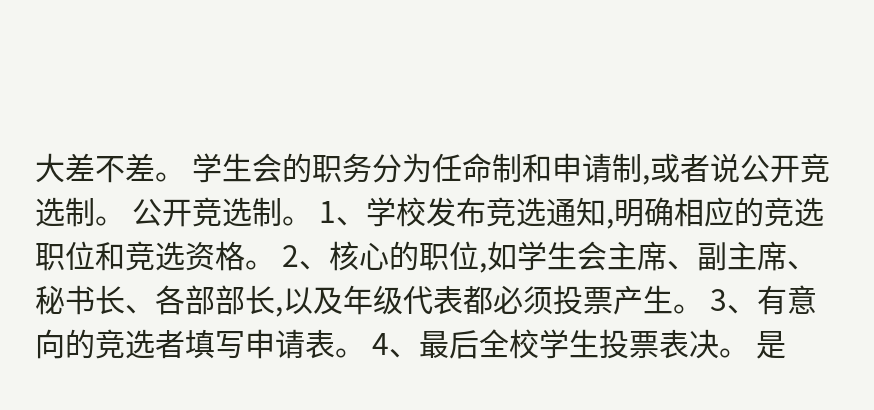大差不差。 学生会的职务分为任命制和申请制,或者说公开竞选制。 公开竞选制。 1、学校发布竞选通知,明确相应的竞选职位和竞选资格。 2、核心的职位,如学生会主席、副主席、秘书长、各部部长,以及年级代表都必须投票产生。 3、有意向的竞选者填写申请表。 4、最后全校学生投票表决。 是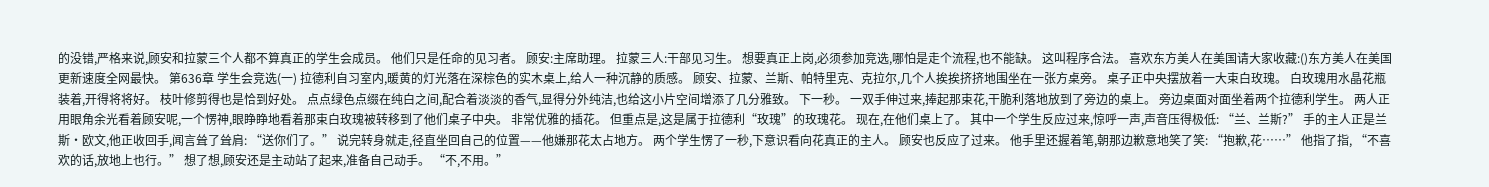的没错,严格来说,顾安和拉蒙三个人都不算真正的学生会成员。 他们只是任命的见习者。 顾安:主席助理。 拉蒙三人:干部见习生。 想要真正上岗,必须参加竞选,哪怕是走个流程,也不能缺。 这叫程序合法。 喜欢东方美人在美国请大家收藏:()东方美人在美国更新速度全网最快。 第636章 学生会竞选(一) 拉德利自习室内,暖黄的灯光落在深棕色的实木桌上,给人一种沉静的质感。 顾安、拉蒙、兰斯、帕特里克、克拉尔,几个人挨挨挤挤地围坐在一张方桌旁。 桌子正中央摆放着一大束白玫瑰。 白玫瑰用水晶花瓶装着,开得将将好。 枝叶修剪得也是恰到好处。 点点绿色点缀在纯白之间,配合着淡淡的香气,显得分外纯洁,也给这小片空间增添了几分雅致。 下一秒。 一双手伸过来,捧起那束花,干脆利落地放到了旁边的桌上。 旁边桌面对面坐着两个拉德利学生。 两人正用眼角余光看着顾安呢,一个愣神,眼睁睁地看着那束白玫瑰被转移到了他们桌子中央。 非常优雅的插花。 但重点是,这是属于拉德利“玫瑰”的玫瑰花。 现在,在他们桌上了。 其中一个学生反应过来,惊呼一声,声音压得极低: “兰、兰斯?” 手的主人正是兰斯·欧文,他正收回手,闻言耸了耸肩: “送你们了。” 说完转身就走,径直坐回自己的位置——他嫌那花太占地方。 两个学生愣了一秒,下意识看向花真正的主人。 顾安也反应了过来。 他手里还握着笔,朝那边歉意地笑了笑: “抱歉,花……” 他指了指, “不喜欢的话,放地上也行。” 想了想,顾安还是主动站了起来,准备自己动手。 “不,不用。”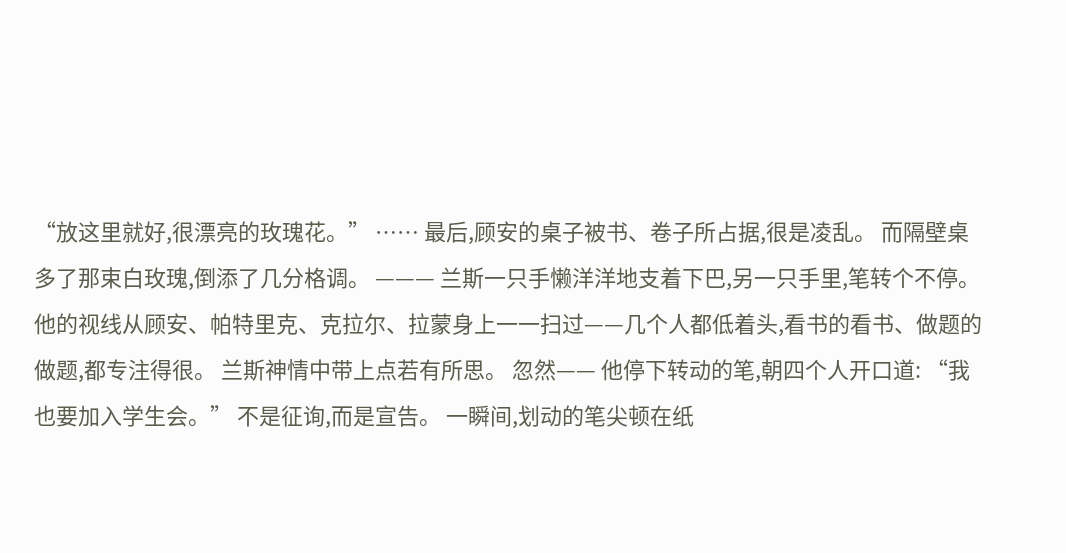“放这里就好,很漂亮的玫瑰花。” …… 最后,顾安的桌子被书、卷子所占据,很是凌乱。 而隔壁桌多了那束白玫瑰,倒添了几分格调。 ——— 兰斯一只手懒洋洋地支着下巴,另一只手里,笔转个不停。 他的视线从顾安、帕特里克、克拉尔、拉蒙身上一一扫过——几个人都低着头,看书的看书、做题的做题,都专注得很。 兰斯神情中带上点若有所思。 忽然—— 他停下转动的笔,朝四个人开口道: “我也要加入学生会。” 不是征询,而是宣告。 一瞬间,划动的笔尖顿在纸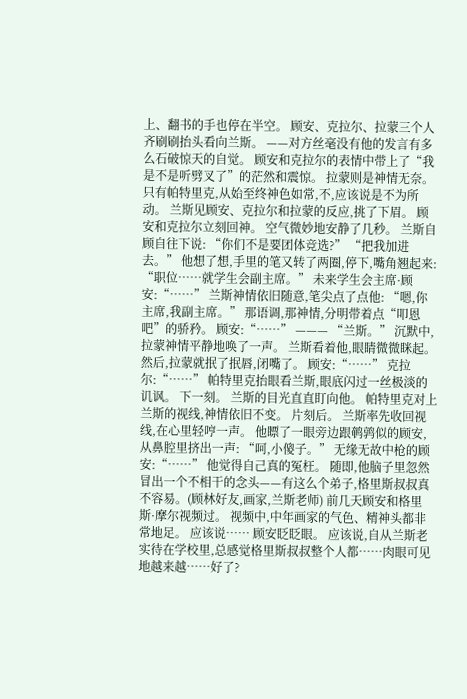上、翻书的手也停在半空。 顾安、克拉尔、拉蒙三个人齐刷刷抬头看向兰斯。 ——对方丝毫没有他的发言有多么石破惊天的自觉。 顾安和克拉尔的表情中带上了“我是不是听劈叉了”的茫然和震惊。 拉蒙则是神情无奈。 只有帕特里克,从始至终神色如常,不,应该说是不为所动。 兰斯见顾安、克拉尔和拉蒙的反应,挑了下眉。 顾安和克拉尔立刻回神。 空气微妙地安静了几秒。 兰斯自顾自往下说: “你们不是要团体竞选?” “把我加进去。” 他想了想,手里的笔又转了两圈,停下,嘴角翘起来: “职位……就学生会副主席。” 未来学生会主席·顾安:“……” 兰斯神情依旧随意,笔尖点了点他: “嗯,你主席,我副主席。” 那语调,那神情,分明带着点“叩恩吧”的骄矜。 顾安:“……” ——— “兰斯。” 沉默中,拉蒙神情平静地唤了一声。 兰斯看着他,眼睛微微眯起。 然后,拉蒙就抿了抿唇,闭嘴了。 顾安:“……” 克拉尔:“……” 帕特里克抬眼看兰斯,眼底闪过一丝极淡的讥讽。 下一刻。 兰斯的目光直直盯向他。 帕特里克对上兰斯的视线,神情依旧不变。 片刻后。 兰斯率先收回视线,在心里轻哼一声。 他瞟了一眼旁边跟鹌鹑似的顾安,从鼻腔里挤出一声: “呵,小傻子。” 无缘无故中枪的顾安:“……” 他觉得自己真的冤枉。 随即,他脑子里忽然冒出一个不相干的念头——有这么个弟子,格里斯叔叔真不容易。(顾林好友,画家,兰斯老师) 前几天顾安和格里斯·摩尔视频过。 视频中,中年画家的气色、精神头都非常地足。 应该说…… 顾安眨眨眼。 应该说,自从兰斯老实待在学校里,总感觉格里斯叔叔整个人都……肉眼可见地越来越……好了?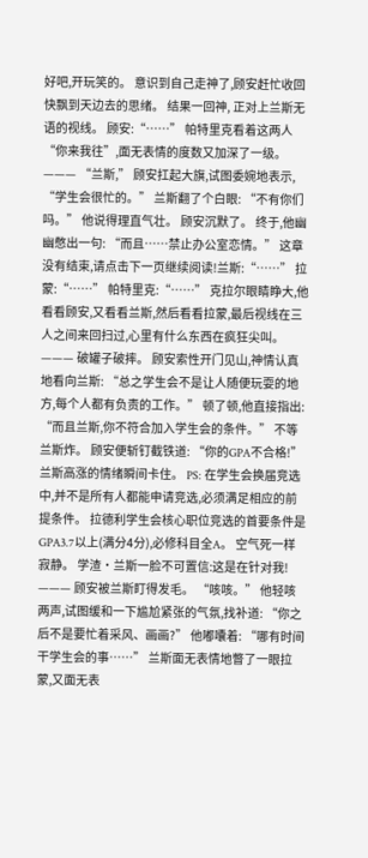好吧,开玩笑的。 意识到自己走神了,顾安赶忙收回快飘到天边去的思绪。 结果一回神, 正对上兰斯无语的视线。 顾安:“……” 帕特里克看着这两人“你来我往”,面无表情的度数又加深了一级。 ——— “兰斯,” 顾安扛起大旗,试图委婉地表示, “学生会很忙的。” 兰斯翻了个白眼: “不有你们吗。” 他说得理直气壮。 顾安沉默了。 终于,他幽幽憋出一句: “而且……禁止办公室恋情。” 这章没有结束,请点击下一页继续阅读!兰斯:“……” 拉蒙:“……” 帕特里克:“……” 克拉尔眼睛睁大,他看看顾安,又看看兰斯,然后看看拉蒙,最后视线在三人之间来回扫过,心里有什么东西在疯狂尖叫。 ——— 破罐子破摔。 顾安索性开门见山,神情认真地看向兰斯: “总之学生会不是让人随便玩耍的地方,每个人都有负责的工作。” 顿了顿,他直接指出: “而且兰斯,你不符合加入学生会的条件。” 不等兰斯炸。 顾安便斩钉截铁道: “你的GPA不合格!” 兰斯高涨的情绪瞬间卡住。 PS: 在学生会换届竞选中,并不是所有人都能申请竞选,必须满足相应的前提条件。 拉德利学生会核心职位竞选的首要条件是GPA3.7以上(满分4分),必修科目全A。 空气死一样寂静。 学渣·兰斯一脸不可置信:这是在针对我! ——— 顾安被兰斯盯得发毛。 “咳咳。” 他轻咳两声,试图缓和一下尴尬紧张的气氛,找补道: “你之后不是要忙着采风、画画?” 他嘟囔着: “哪有时间干学生会的事……” 兰斯面无表情地瞥了一眼拉蒙,又面无表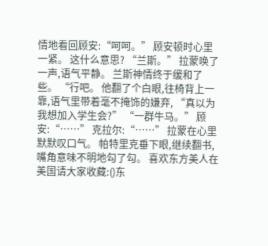情地看回顾安:“呵呵。” 顾安顿时心里一紧。 这什么意思? “兰斯。” 拉蒙唤了一声,语气平静。 兰斯神情终于缓和了些。 “行吧。 他翻了个白眼,往椅背上一靠,语气里带着毫不掩饰的嫌弃, “真以为我想加入学生会?” “一群牛马。” 顾安:“……” 克拉尔:“……” 拉蒙在心里默默叹口气。 帕特里克垂下眼,继续翻书,嘴角意味不明地勾了勾。 喜欢东方美人在美国请大家收藏:()东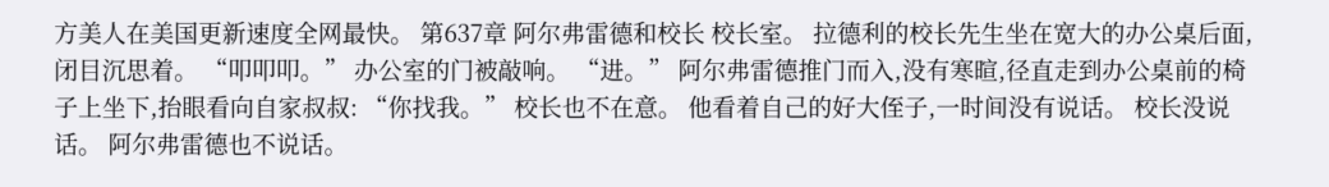方美人在美国更新速度全网最快。 第637章 阿尔弗雷德和校长 校长室。 拉德利的校长先生坐在宽大的办公桌后面,闭目沉思着。 “叩叩叩。” 办公室的门被敲响。 “进。” 阿尔弗雷德推门而入,没有寒暄,径直走到办公桌前的椅子上坐下,抬眼看向自家叔叔: “你找我。” 校长也不在意。 他看着自己的好大侄子,一时间没有说话。 校长没说话。 阿尔弗雷德也不说话。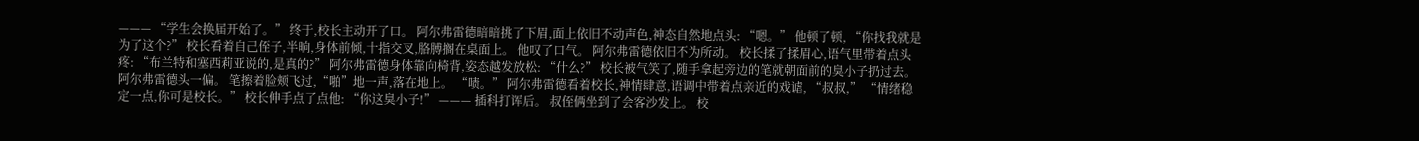——— “学生会换届开始了。” 终于,校长主动开了口。 阿尔弗雷德暗暗挑了下眉,面上依旧不动声色,神态自然地点头: “嗯。” 他顿了顿, “你找我就是为了这个?” 校长看着自己侄子,半晌,身体前倾,十指交叉,胳膊搁在桌面上。 他叹了口气。 阿尔弗雷德依旧不为所动。 校长揉了揉眉心,语气里带着点头疼: “布兰特和塞西莉亚说的,是真的?” 阿尔弗雷德身体靠向椅背,姿态越发放松: “什么?” 校长被气笑了,随手拿起旁边的笔就朝面前的臭小子扔过去。 阿尔弗雷德头一偏。 笔擦着脸颊飞过,“啪”地一声,落在地上。 “啧。” 阿尔弗雷德看着校长,神情肆意,语调中带着点亲近的戏谑, “叔叔,” “情绪稳定一点,你可是校长。” 校长伸手点了点他: “你这臭小子!” ——— 插科打诨后。 叔侄俩坐到了会客沙发上。 校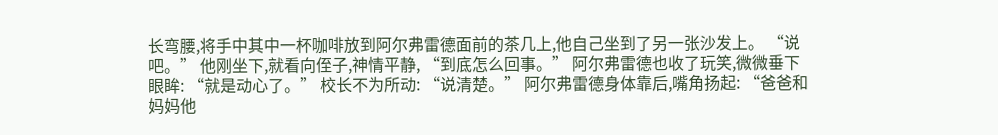长弯腰,将手中其中一杯咖啡放到阿尔弗雷德面前的茶几上,他自己坐到了另一张沙发上。 “说吧。” 他刚坐下,就看向侄子,神情平静, “到底怎么回事。” 阿尔弗雷德也收了玩笑,微微垂下眼眸: “就是动心了。” 校长不为所动: “说清楚。” 阿尔弗雷德身体靠后,嘴角扬起: “爸爸和妈妈他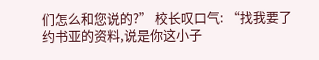们怎么和您说的?” 校长叹口气: “找我要了约书亚的资料,说是你这小子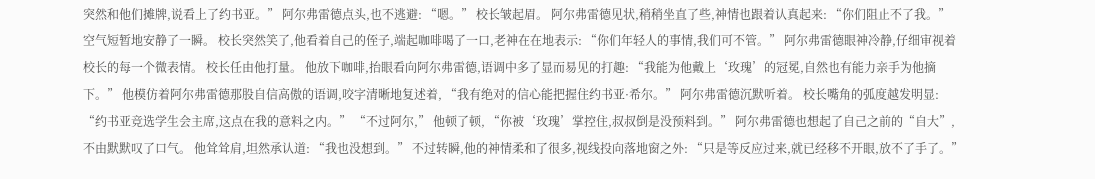突然和他们摊牌,说看上了约书亚。” 阿尔弗雷德点头,也不逃避: “嗯。” 校长皱起眉。 阿尔弗雷德见状,稍稍坐直了些,神情也跟着认真起来: “你们阻止不了我。” 空气短暂地安静了一瞬。 校长突然笑了,他看着自己的侄子,端起咖啡喝了一口,老神在在地表示: “你们年轻人的事情,我们可不管。” 阿尔弗雷德眼神冷静,仔细审视着校长的每一个微表情。 校长任由他打量。 他放下咖啡,抬眼看向阿尔弗雷德,语调中多了显而易见的打趣: “我能为他戴上‘玫瑰’的冠冕,自然也有能力亲手为他摘下。” 他模仿着阿尔弗雷德那股自信高傲的语调,咬字清晰地复述着, “我有绝对的信心能把握住约书亚·希尔。” 阿尔弗雷德沉默听着。 校长嘴角的弧度越发明显: “约书亚竞选学生会主席,这点在我的意料之内。” “不过阿尔,” 他顿了顿, “你被‘玫瑰’掌控住,叔叔倒是没预料到。” 阿尔弗雷德也想起了自己之前的“自大”,不由默默叹了口气。 他耸耸肩,坦然承认道: “我也没想到。” 不过转瞬,他的神情柔和了很多,视线投向落地窗之外: “只是等反应过来,就已经移不开眼,放不了手了。”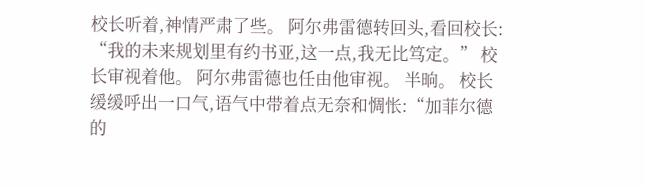校长听着,神情严肃了些。 阿尔弗雷德转回头,看回校长: “我的未来规划里有约书亚,这一点,我无比笃定。” 校长审视着他。 阿尔弗雷德也任由他审视。 半晌。 校长缓缓呼出一口气,语气中带着点无奈和惆怅:“加菲尔德的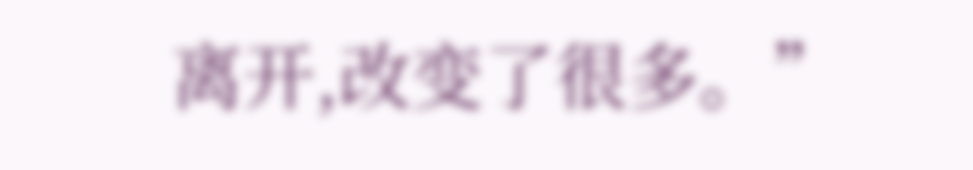离开,改变了很多。”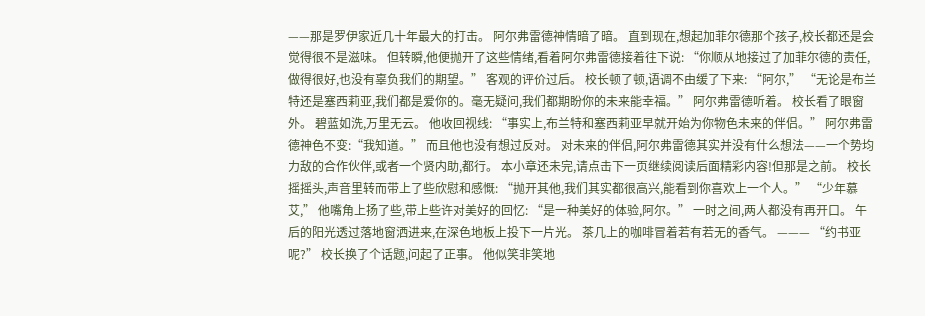——那是罗伊家近几十年最大的打击。 阿尔弗雷德神情暗了暗。 直到现在,想起加菲尔德那个孩子,校长都还是会觉得很不是滋味。 但转瞬,他便抛开了这些情绪,看着阿尔弗雷德接着往下说: “你顺从地接过了加菲尔德的责任,做得很好,也没有辜负我们的期望。” 客观的评价过后。 校长顿了顿,语调不由缓了下来: “阿尔,” “无论是布兰特还是塞西莉亚,我们都是爱你的。毫无疑问,我们都期盼你的未来能幸福。” 阿尔弗雷德听着。 校长看了眼窗外。 碧蓝如洗,万里无云。 他收回视线: “事实上,布兰特和塞西莉亚早就开始为你物色未来的伴侣。” 阿尔弗雷德神色不变:“我知道。” 而且他也没有想过反对。 对未来的伴侣,阿尔弗雷德其实并没有什么想法——一个势均力敌的合作伙伴,或者一个贤内助,都行。 本小章还未完,请点击下一页继续阅读后面精彩内容!但那是之前。 校长摇摇头,声音里转而带上了些欣慰和感慨: “抛开其他,我们其实都很高兴,能看到你喜欢上一个人。” “少年慕艾,” 他嘴角上扬了些,带上些许对美好的回忆: “是一种美好的体验,阿尔。” 一时之间,两人都没有再开口。 午后的阳光透过落地窗洒进来,在深色地板上投下一片光。 茶几上的咖啡冒着若有若无的香气。 ——— “约书亚呢?” 校长换了个话题,问起了正事。 他似笑非笑地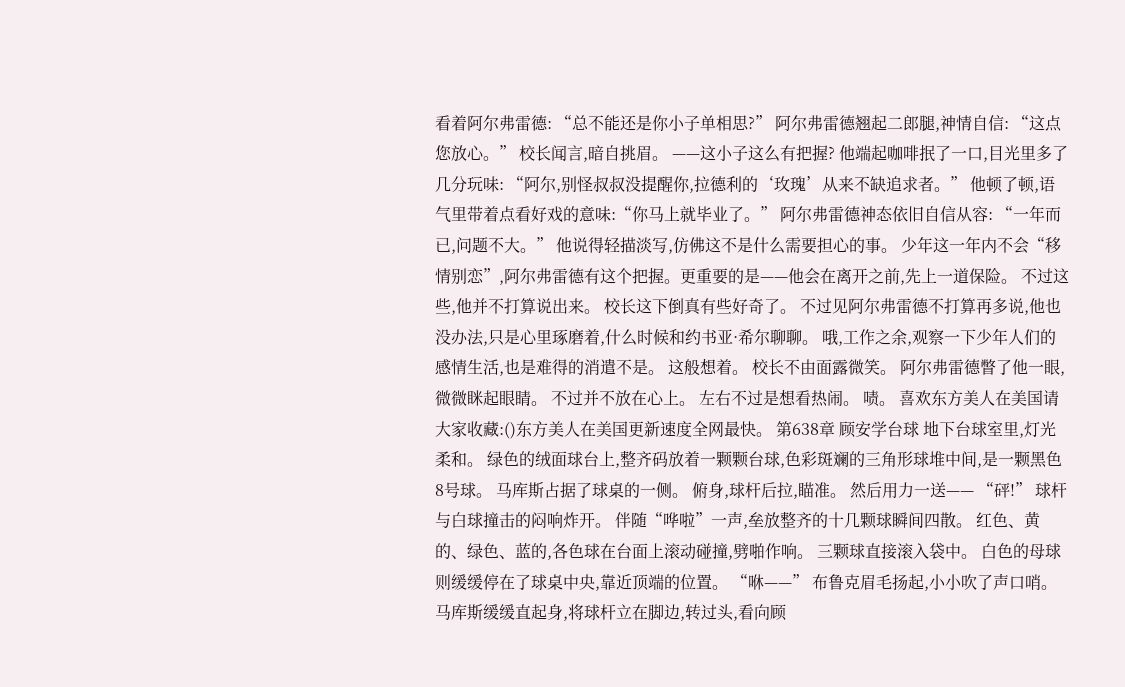看着阿尔弗雷德: “总不能还是你小子单相思?” 阿尔弗雷德翘起二郎腿,神情自信: “这点您放心。” 校长闻言,暗自挑眉。 ——这小子这么有把握? 他端起咖啡抿了一口,目光里多了几分玩味: “阿尔,别怪叔叔没提醒你,拉德利的‘玫瑰’从来不缺追求者。” 他顿了顿,语气里带着点看好戏的意味:“你马上就毕业了。” 阿尔弗雷德神态依旧自信从容: “一年而已,问题不大。” 他说得轻描淡写,仿佛这不是什么需要担心的事。 少年这一年内不会“移情别恋”,阿尔弗雷德有这个把握。更重要的是——他会在离开之前,先上一道保险。 不过这些,他并不打算说出来。 校长这下倒真有些好奇了。 不过见阿尔弗雷德不打算再多说,他也没办法,只是心里琢磨着,什么时候和约书亚·希尔聊聊。 哦,工作之余,观察一下少年人们的感情生活,也是难得的消遣不是。 这般想着。 校长不由面露微笑。 阿尔弗雷德瞥了他一眼,微微眯起眼睛。 不过并不放在心上。 左右不过是想看热闹。 啧。 喜欢东方美人在美国请大家收藏:()东方美人在美国更新速度全网最快。 第638章 顾安学台球 地下台球室里,灯光柔和。 绿色的绒面球台上,整齐码放着一颗颗台球,色彩斑斓的三角形球堆中间,是一颗黑色8号球。 马库斯占据了球桌的一侧。 俯身,球杆后拉,瞄准。 然后用力一送—— “砰!” 球杆与白球撞击的闷响炸开。 伴随“哗啦”一声,垒放整齐的十几颗球瞬间四散。 红色、黄的、绿色、蓝的,各色球在台面上滚动碰撞,劈啪作响。 三颗球直接滚入袋中。 白色的母球则缓缓停在了球桌中央,靠近顶端的位置。 “咻——” 布鲁克眉毛扬起,小小吹了声口哨。 马库斯缓缓直起身,将球杆立在脚边,转过头,看向顾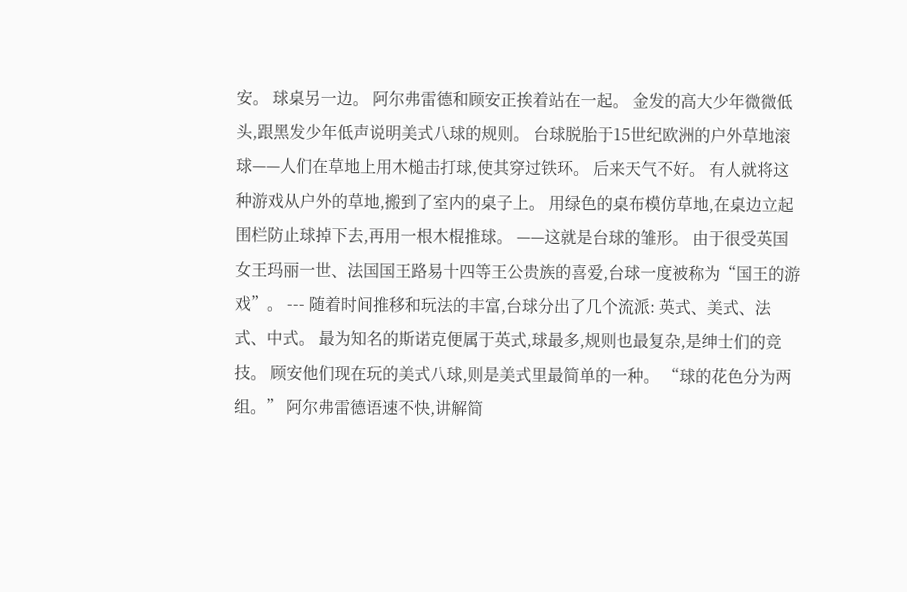安。 球桌另一边。 阿尔弗雷德和顾安正挨着站在一起。 金发的高大少年微微低头,跟黑发少年低声说明美式八球的规则。 台球脱胎于15世纪欧洲的户外草地滚球——人们在草地上用木槌击打球,使其穿过铁环。 后来天气不好。 有人就将这种游戏从户外的草地,搬到了室内的桌子上。 用绿色的桌布模仿草地,在桌边立起围栏防止球掉下去,再用一根木棍推球。 ——这就是台球的雏形。 由于很受英国女王玛丽一世、法国国王路易十四等王公贵族的喜爱,台球一度被称为“国王的游戏”。 --- 随着时间推移和玩法的丰富,台球分出了几个流派: 英式、美式、法式、中式。 最为知名的斯诺克便属于英式,球最多,规则也最复杂,是绅士们的竞技。 顾安他们现在玩的美式八球,则是美式里最简单的一种。 “球的花色分为两组。” 阿尔弗雷德语速不快,讲解简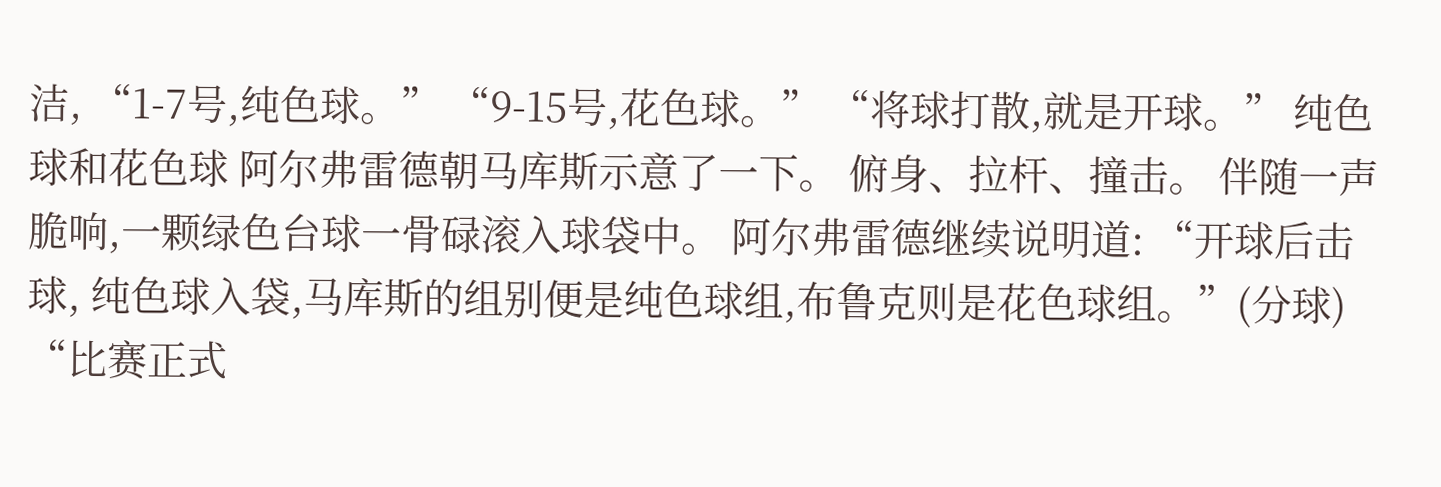洁, “1-7号,纯色球。” “9-15号,花色球。” “将球打散,就是开球。” 纯色球和花色球 阿尔弗雷德朝马库斯示意了一下。 俯身、拉杆、撞击。 伴随一声脆响,一颗绿色台球一骨碌滚入球袋中。 阿尔弗雷德继续说明道: “开球后击球, 纯色球入袋,马库斯的组别便是纯色球组,布鲁克则是花色球组。”(分球) “比赛正式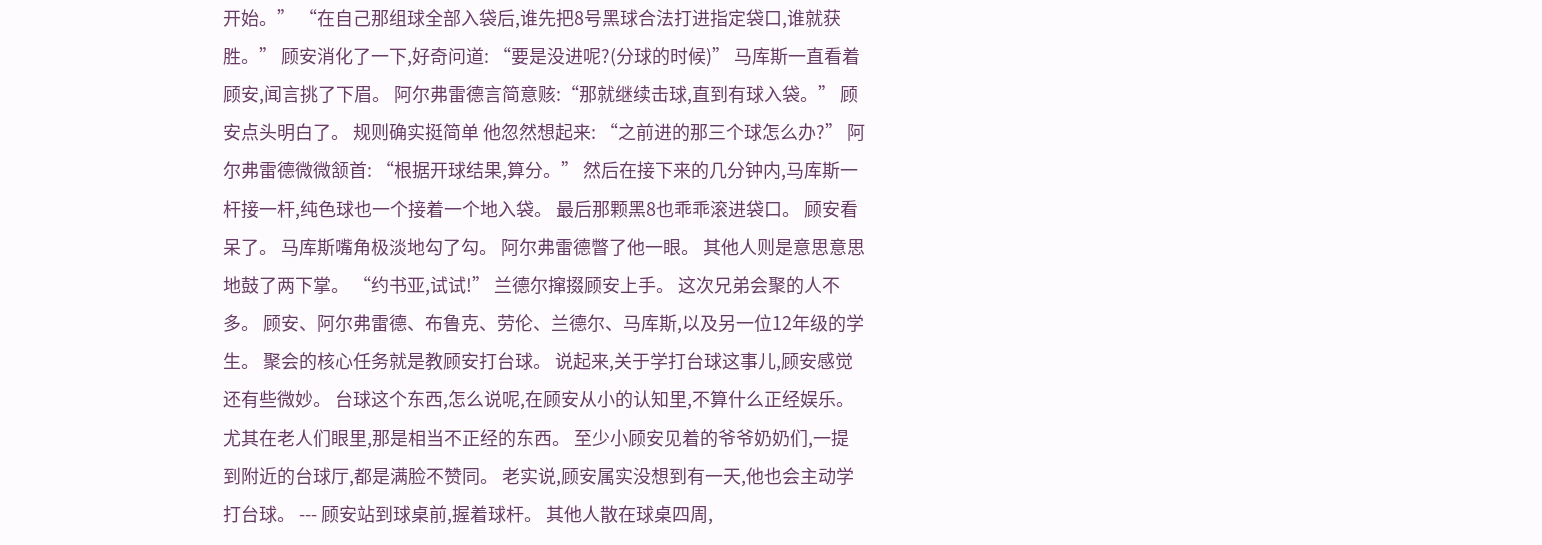开始。” “在自己那组球全部入袋后,谁先把8号黑球合法打进指定袋口,谁就获胜。” 顾安消化了一下,好奇问道: “要是没进呢?(分球的时候)” 马库斯一直看着顾安,闻言挑了下眉。 阿尔弗雷德言简意赅:“那就继续击球,直到有球入袋。” 顾安点头明白了。 规则确实挺简单 他忽然想起来: “之前进的那三个球怎么办?” 阿尔弗雷德微微颔首: “根据开球结果,算分。” 然后在接下来的几分钟内,马库斯一杆接一杆,纯色球也一个接着一个地入袋。 最后那颗黑8也乖乖滚进袋口。 顾安看呆了。 马库斯嘴角极淡地勾了勾。 阿尔弗雷德瞥了他一眼。 其他人则是意思意思地鼓了两下掌。 “约书亚,试试!” 兰德尔撺掇顾安上手。 这次兄弟会聚的人不多。 顾安、阿尔弗雷德、布鲁克、劳伦、兰德尔、马库斯,以及另一位12年级的学生。 聚会的核心任务就是教顾安打台球。 说起来,关于学打台球这事儿,顾安感觉还有些微妙。 台球这个东西,怎么说呢,在顾安从小的认知里,不算什么正经娱乐。 尤其在老人们眼里,那是相当不正经的东西。 至少小顾安见着的爷爷奶奶们,一提到附近的台球厅,都是满脸不赞同。 老实说,顾安属实没想到有一天,他也会主动学打台球。 --- 顾安站到球桌前,握着球杆。 其他人散在球桌四周,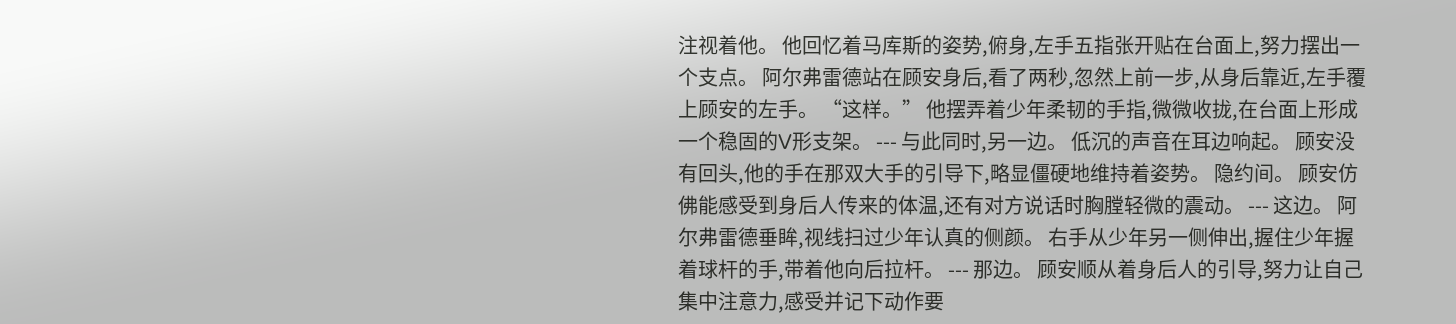注视着他。 他回忆着马库斯的姿势,俯身,左手五指张开贴在台面上,努力摆出一个支点。 阿尔弗雷德站在顾安身后,看了两秒,忽然上前一步,从身后靠近,左手覆上顾安的左手。 “这样。” 他摆弄着少年柔韧的手指,微微收拢,在台面上形成一个稳固的V形支架。 --- 与此同时,另一边。 低沉的声音在耳边响起。 顾安没有回头,他的手在那双大手的引导下,略显僵硬地维持着姿势。 隐约间。 顾安仿佛能感受到身后人传来的体温,还有对方说话时胸膛轻微的震动。 --- 这边。 阿尔弗雷德垂眸,视线扫过少年认真的侧颜。 右手从少年另一侧伸出,握住少年握着球杆的手,带着他向后拉杆。 --- 那边。 顾安顺从着身后人的引导,努力让自己集中注意力,感受并记下动作要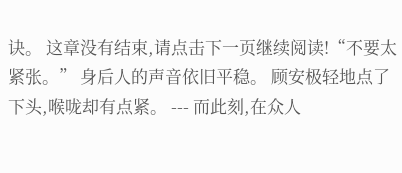诀。 这章没有结束,请点击下一页继续阅读!“不要太紧张。” 身后人的声音依旧平稳。 顾安极轻地点了下头,喉咙却有点紧。 --- 而此刻,在众人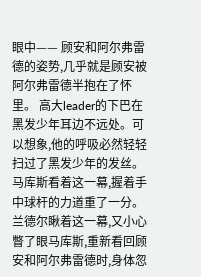眼中—— 顾安和阿尔弗雷德的姿势,几乎就是顾安被阿尔弗雷德半抱在了怀里。 高大leader的下巴在黑发少年耳边不远处。可以想象,他的呼吸必然轻轻扫过了黑发少年的发丝。 马库斯看着这一幕,握着手中球杆的力道重了一分。 兰德尔瞅着这一幕,又小心瞥了眼马库斯,重新看回顾安和阿尔弗雷德时,身体忽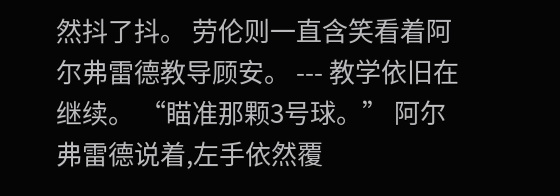然抖了抖。 劳伦则一直含笑看着阿尔弗雷德教导顾安。 --- 教学依旧在继续。 “瞄准那颗3号球。” 阿尔弗雷德说着,左手依然覆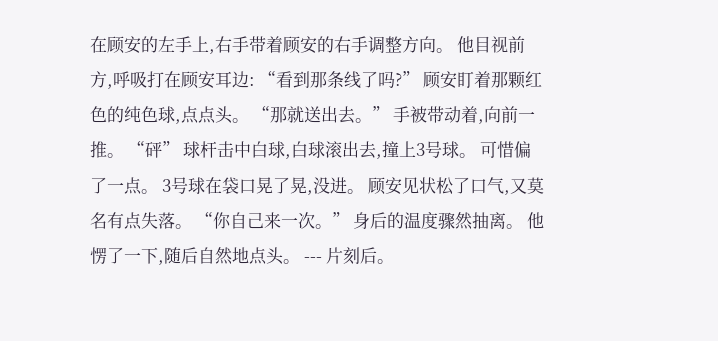在顾安的左手上,右手带着顾安的右手调整方向。 他目视前方,呼吸打在顾安耳边: “看到那条线了吗?” 顾安盯着那颗红色的纯色球,点点头。 “那就送出去。” 手被带动着,向前一推。 “砰” 球杆击中白球,白球滚出去,撞上3号球。 可惜偏了一点。 3号球在袋口晃了晃,没进。 顾安见状松了口气,又莫名有点失落。 “你自己来一次。” 身后的温度骤然抽离。 他愣了一下,随后自然地点头。 --- 片刻后。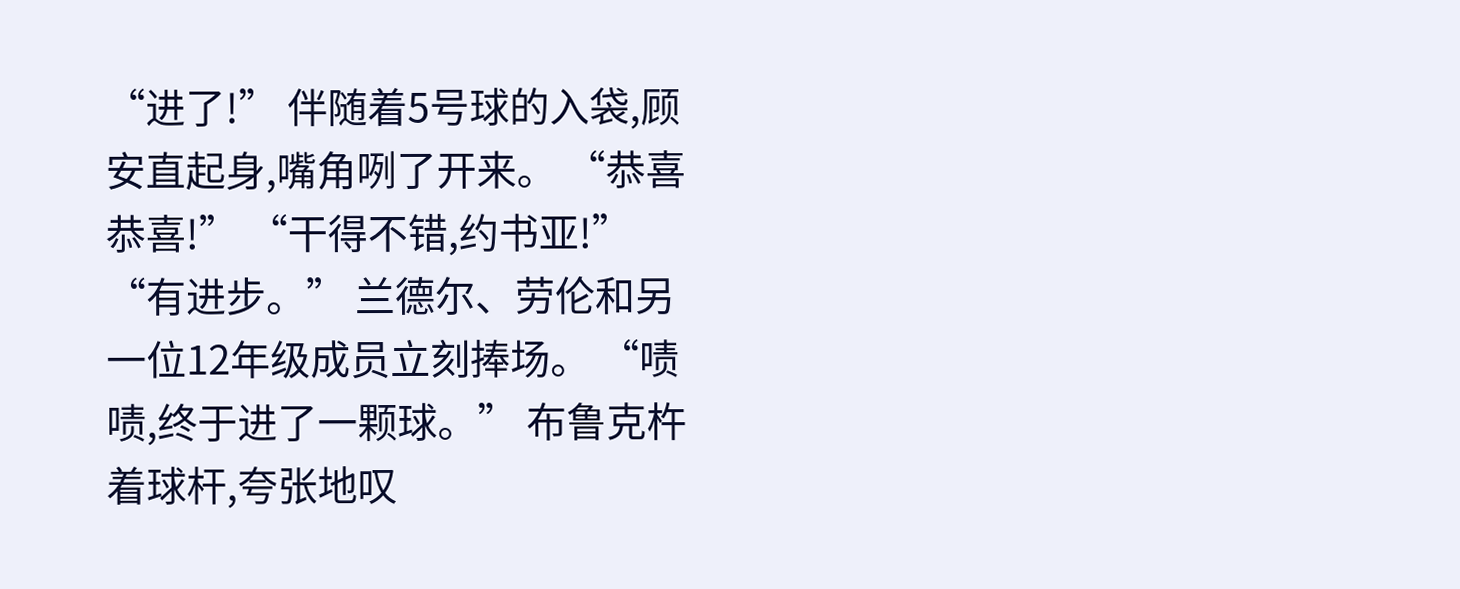“进了!” 伴随着5号球的入袋,顾安直起身,嘴角咧了开来。 “恭喜恭喜!” “干得不错,约书亚!” “有进步。” 兰德尔、劳伦和另一位12年级成员立刻捧场。 “啧啧,终于进了一颗球。” 布鲁克杵着球杆,夸张地叹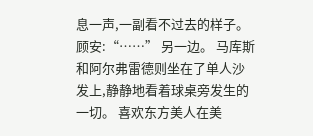息一声,一副看不过去的样子。 顾安:“……” 另一边。 马库斯和阿尔弗雷德则坐在了单人沙发上,静静地看着球桌旁发生的一切。 喜欢东方美人在美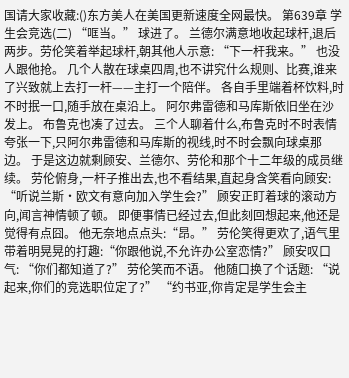国请大家收藏:()东方美人在美国更新速度全网最快。 第639章 学生会竞选(二) “哐当。” 球进了。 兰德尔满意地收起球杆,退后两步。劳伦笑着举起球杆,朝其他人示意: “下一杆我来。” 也没人跟他抢。 几个人散在球桌四周,也不讲究什么规则、比赛,谁来了兴致就上去打一杆——主打一个陪伴。 各自手里端着杯饮料,时不时抿一口,随手放在桌沿上。 阿尔弗雷德和马库斯依旧坐在沙发上。 布鲁克也凑了过去。 三个人聊着什么,布鲁克时不时表情夸张一下,只阿尔弗雷德和马库斯的视线,时不时会飘向球桌那边。 于是这边就剩顾安、兰德尔、劳伦和那个十二年级的成员继续。 劳伦俯身,一杆子推出去,也不看结果,直起身含笑看向顾安: “听说兰斯·欧文有意向加入学生会?” 顾安正盯着球的滚动方向,闻言神情顿了顿。 即便事情已经过去,但此刻回想起来,他还是觉得有点囧。 他无奈地点点头:“昂。” 劳伦笑得更欢了,语气里带着明晃晃的打趣:“你跟他说,不允许办公室恋情?” 顾安叹口气: “你们都知道了?” 劳伦笑而不语。 他随口换了个话题: “说起来,你们的竞选职位定了?” “约书亚,你肯定是学生会主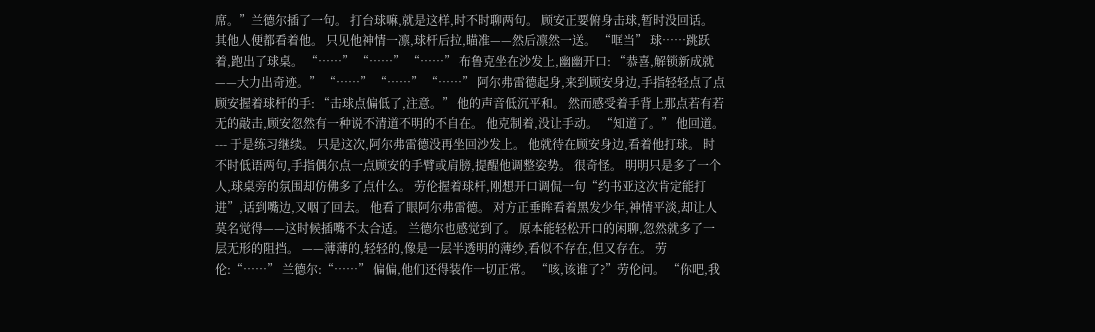席。”兰德尔插了一句。 打台球嘛,就是这样,时不时聊两句。 顾安正要俯身击球,暂时没回话。 其他人便都看着他。 只见他神情一凛,球杆后拉,瞄准——然后凛然一送。 “哐当” 球……跳跃着,跑出了球桌。 “……” “……” “……” 布鲁克坐在沙发上,幽幽开口: “恭喜,解锁新成就——大力出奇迹。” “……” “……” “……” 阿尔弗雷德起身,来到顾安身边,手指轻轻点了点顾安握着球杆的手: “击球点偏低了,注意。” 他的声音低沉平和。 然而感受着手背上那点若有若无的敲击,顾安忽然有一种说不清道不明的不自在。 他克制着,没让手动。 “知道了。” 他回道。 --- 于是练习继续。 只是这次,阿尔弗雷德没再坐回沙发上。 他就待在顾安身边,看着他打球。 时不时低语两句,手指偶尔点一点顾安的手臂或肩膀,提醒他调整姿势。 很奇怪。 明明只是多了一个人,球桌旁的氛围却仿佛多了点什么。 劳伦握着球杆,刚想开口调侃一句“约书亚这次肯定能打进”,话到嘴边,又咽了回去。 他看了眼阿尔弗雷德。 对方正垂眸看着黑发少年,神情平淡,却让人莫名觉得——这时候插嘴不太合适。 兰德尔也感觉到了。 原本能轻松开口的闲聊,忽然就多了一层无形的阻挡。 ——薄薄的,轻轻的,像是一层半透明的薄纱,看似不存在,但又存在。 劳伦:“……” 兰德尔:“……” 偏偏,他们还得装作一切正常。 “咳,该谁了?”劳伦问。 “你吧,我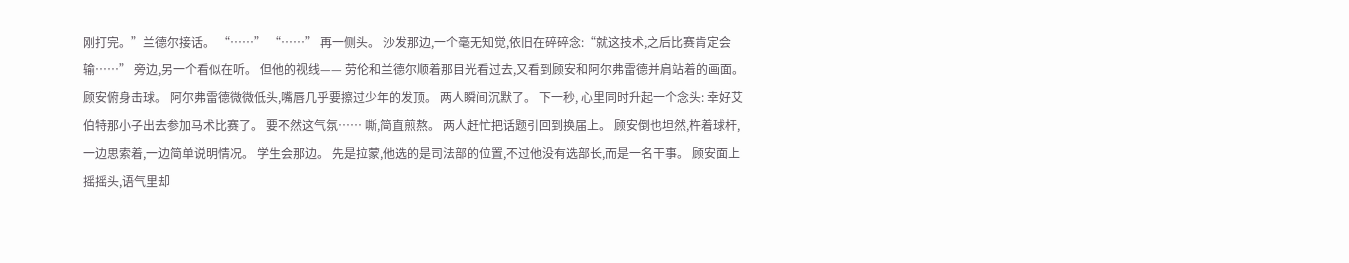刚打完。”兰德尔接话。 “……” “……” 再一侧头。 沙发那边,一个毫无知觉,依旧在碎碎念:“就这技术,之后比赛肯定会输……” 旁边,另一个看似在听。 但他的视线—— 劳伦和兰德尔顺着那目光看过去,又看到顾安和阿尔弗雷德并肩站着的画面。 顾安俯身击球。 阿尔弗雷德微微低头,嘴唇几乎要擦过少年的发顶。 两人瞬间沉默了。 下一秒, 心里同时升起一个念头: 幸好艾伯特那小子出去参加马术比赛了。 要不然这气氛…… 嘶,简直煎熬。 两人赶忙把话题引回到换届上。 顾安倒也坦然,杵着球杆,一边思索着,一边简单说明情况。 学生会那边。 先是拉蒙,他选的是司法部的位置,不过他没有选部长,而是一名干事。 顾安面上摇摇头,语气里却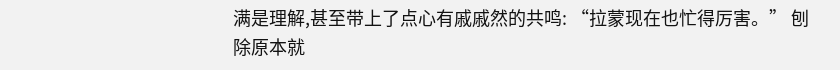满是理解,甚至带上了点心有戚戚然的共鸣: “拉蒙现在也忙得厉害。” 刨除原本就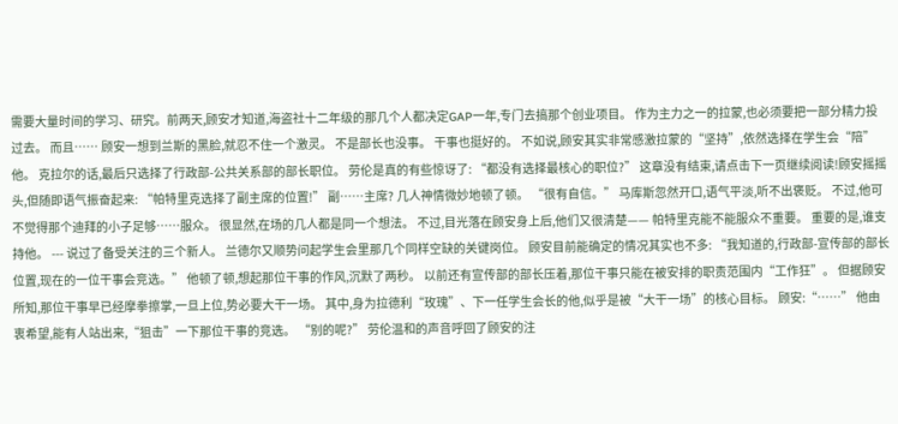需要大量时间的学习、研究。前两天,顾安才知道,海盗社十二年级的那几个人都决定GAP一年,专门去搞那个创业项目。 作为主力之一的拉蒙,也必须要把一部分精力投过去。 而且…… 顾安一想到兰斯的黑脸,就忍不住一个激灵。 不是部长也没事。 干事也挺好的。 不如说,顾安其实非常感激拉蒙的“坚持”,依然选择在学生会“陪”他。 克拉尔的话,最后只选择了行政部-公共关系部的部长职位。 劳伦是真的有些惊讶了: “都没有选择最核心的职位?” 这章没有结束,请点击下一页继续阅读!顾安摇摇头,但随即语气振奋起来: “帕特里克选择了副主席的位置!” 副……主席? 几人神情微妙地顿了顿。 “很有自信。” 马库斯忽然开口,语气平淡,听不出褒贬。 不过,他可不觉得那个迪拜的小子足够……服众。 很显然,在场的几人都是同一个想法。 不过,目光落在顾安身上后,他们又很清楚—— 帕特里克能不能服众不重要。 重要的是,谁支持他。 --- 说过了备受关注的三个新人。 兰德尔又顺势问起学生会里那几个同样空缺的关键岗位。 顾安目前能确定的情况其实也不多: “我知道的,行政部-宣传部的部长位置,现在的一位干事会竞选。” 他顿了顿,想起那位干事的作风,沉默了两秒。 以前还有宣传部的部长压着,那位干事只能在被安排的职责范围内“工作狂”。 但据顾安所知,那位干事早已经摩拳擦掌,一旦上位,势必要大干一场。 其中,身为拉德利“玫瑰”、下一任学生会长的他,似乎是被“大干一场”的核心目标。 顾安:“……” 他由衷希望,能有人站出来,“狙击”一下那位干事的竞选。 “别的呢?” 劳伦温和的声音呼回了顾安的注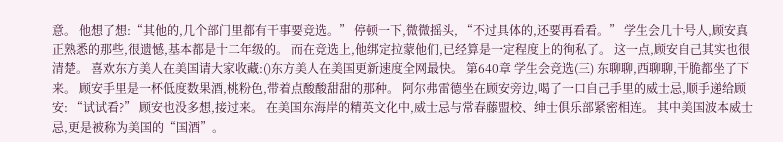意。 他想了想:“其他的,几个部门里都有干事要竞选。” 停顿一下,微微摇头, “不过具体的,还要再看看。” 学生会几十号人,顾安真正熟悉的那些,很遗憾,基本都是十二年级的。 而在竞选上,他绑定拉蒙他们,已经算是一定程度上的徇私了。 这一点,顾安自己其实也很清楚。 喜欢东方美人在美国请大家收藏:()东方美人在美国更新速度全网最快。 第640章 学生会竞选(三) 东聊聊,西聊聊,干脆都坐了下来。 顾安手里是一杯低度数果酒,桃粉色,带着点酸酸甜甜的那种。 阿尔弗雷德坐在顾安旁边,喝了一口自己手里的威士忌,顺手递给顾安: “试试看?” 顾安也没多想,接过来。 在美国东海岸的精英文化中,威士忌与常春藤盟校、绅士俱乐部紧密相连。 其中美国波本威士忌,更是被称为美国的“国酒”。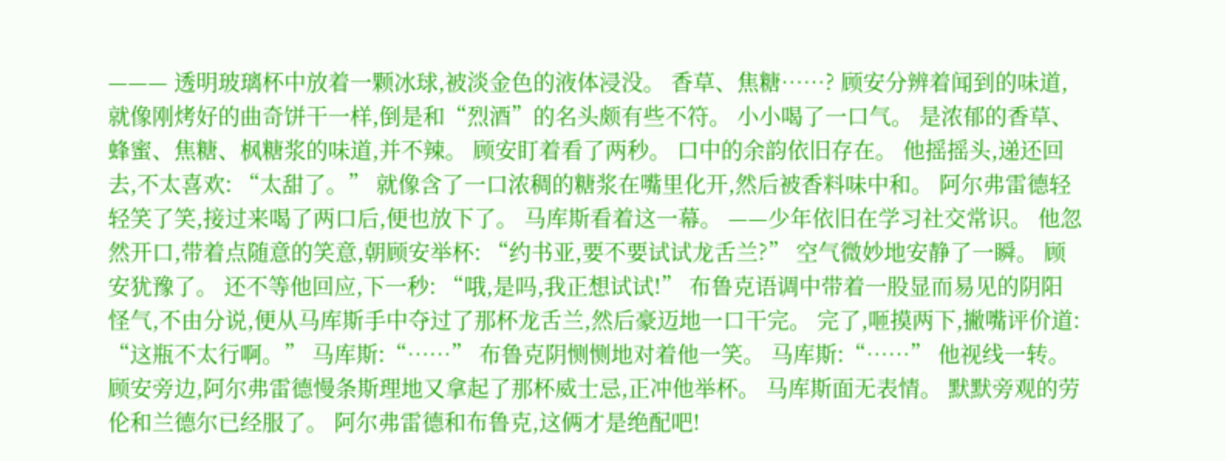——— 透明玻璃杯中放着一颗冰球,被淡金色的液体浸没。 香草、焦糖……? 顾安分辨着闻到的味道,就像刚烤好的曲奇饼干一样,倒是和“烈酒”的名头颇有些不符。 小小喝了一口气。 是浓郁的香草、蜂蜜、焦糖、枫糖浆的味道,并不辣。 顾安盯着看了两秒。 口中的余韵依旧存在。 他摇摇头,递还回去,不太喜欢: “太甜了。” 就像含了一口浓稠的糖浆在嘴里化开,然后被香料味中和。 阿尔弗雷德轻轻笑了笑,接过来喝了两口后,便也放下了。 马库斯看着这一幕。 ——少年依旧在学习社交常识。 他忽然开口,带着点随意的笑意,朝顾安举杯: “约书亚,要不要试试龙舌兰?” 空气微妙地安静了一瞬。 顾安犹豫了。 还不等他回应,下一秒: “哦,是吗,我正想试试!” 布鲁克语调中带着一股显而易见的阴阳怪气,不由分说,便从马库斯手中夺过了那杯龙舌兰,然后豪迈地一口干完。 完了,咂摸两下,撇嘴评价道: “这瓶不太行啊。” 马库斯:“……” 布鲁克阴恻恻地对着他一笑。 马库斯:“……” 他视线一转。 顾安旁边,阿尔弗雷德慢条斯理地又拿起了那杯威士忌,正冲他举杯。 马库斯面无表情。 默默旁观的劳伦和兰德尔已经服了。 阿尔弗雷德和布鲁克,这俩才是绝配吧!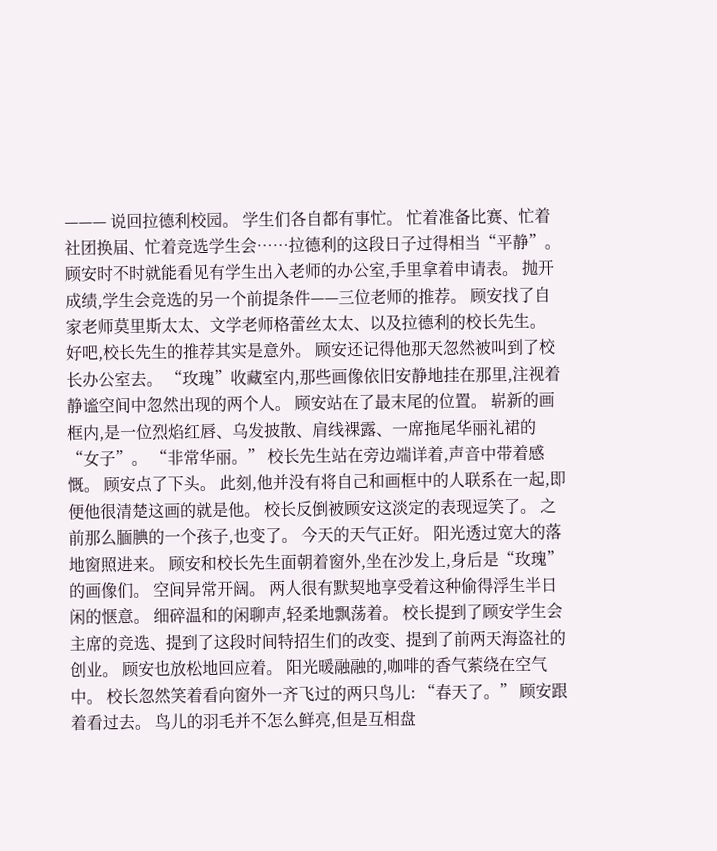——— 说回拉德利校园。 学生们各自都有事忙。 忙着准备比赛、忙着社团换届、忙着竞选学生会……拉德利的这段日子过得相当“平静”。 顾安时不时就能看见有学生出入老师的办公室,手里拿着申请表。 抛开成绩,学生会竞选的另一个前提条件——三位老师的推荐。 顾安找了自家老师莫里斯太太、文学老师格蕾丝太太、以及拉德利的校长先生。 好吧,校长先生的推荐其实是意外。 顾安还记得他那天忽然被叫到了校长办公室去。 “玫瑰”收藏室内,那些画像依旧安静地挂在那里,注视着静谧空间中忽然出现的两个人。 顾安站在了最末尾的位置。 崭新的画框内,是一位烈焰红唇、乌发披散、肩线裸露、一席拖尾华丽礼裙的“女子”。 “非常华丽。” 校长先生站在旁边端详着,声音中带着感慨。 顾安点了下头。 此刻,他并没有将自己和画框中的人联系在一起,即便他很清楚这画的就是他。 校长反倒被顾安这淡定的表现逗笑了。 之前那么腼腆的一个孩子,也变了。 今天的天气正好。 阳光透过宽大的落地窗照进来。 顾安和校长先生面朝着窗外,坐在沙发上,身后是“玫瑰”的画像们。 空间异常开阔。 两人很有默契地享受着这种偷得浮生半日闲的惬意。 细碎温和的闲聊声,轻柔地飘荡着。 校长提到了顾安学生会主席的竞选、提到了这段时间特招生们的改变、提到了前两天海盗社的创业。 顾安也放松地回应着。 阳光暖融融的,咖啡的香气萦绕在空气中。 校长忽然笑着看向窗外一齐飞过的两只鸟儿: “春天了。” 顾安跟着看过去。 鸟儿的羽毛并不怎么鲜亮,但是互相盘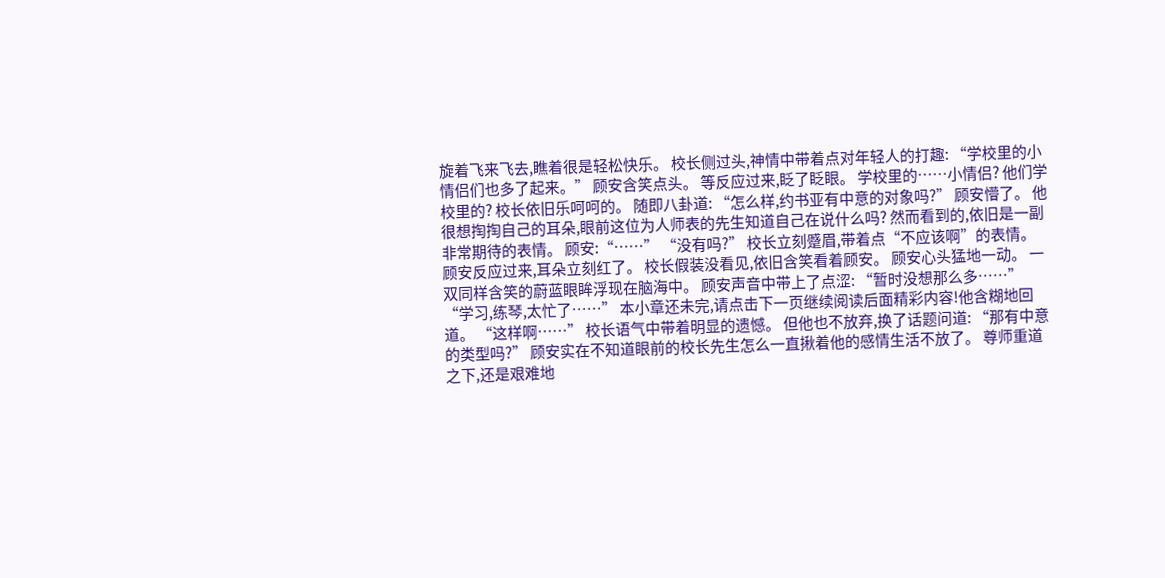旋着飞来飞去,瞧着很是轻松快乐。 校长侧过头,神情中带着点对年轻人的打趣: “学校里的小情侣们也多了起来。” 顾安含笑点头。 等反应过来,眨了眨眼。 学校里的……小情侣? 他们学校里的? 校长依旧乐呵呵的。 随即八卦道: “怎么样,约书亚有中意的对象吗?” 顾安懵了。 他很想掏掏自己的耳朵,眼前这位为人师表的先生知道自己在说什么吗? 然而看到的,依旧是一副非常期待的表情。 顾安:“……” “没有吗?” 校长立刻蹙眉,带着点“不应该啊”的表情。 顾安反应过来,耳朵立刻红了。 校长假装没看见,依旧含笑看着顾安。 顾安心头猛地一动。 一双同样含笑的蔚蓝眼眸浮现在脑海中。 顾安声音中带上了点涩: “暂时没想那么多……” “学习,练琴,太忙了……” 本小章还未完,请点击下一页继续阅读后面精彩内容!他含糊地回道。 “这样啊……” 校长语气中带着明显的遗憾。 但他也不放弃,换了话题问道: “那有中意的类型吗?” 顾安实在不知道眼前的校长先生怎么一直揪着他的感情生活不放了。 尊师重道之下,还是艰难地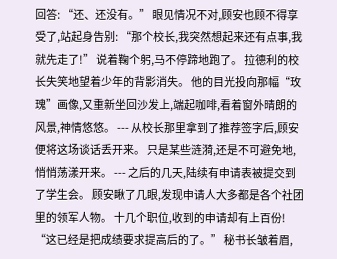回答: “还、还没有。” 眼见情况不对,顾安也顾不得享受了,站起身告别: “那个校长,我突然想起来还有点事,我就先走了!” 说着鞠个躬,马不停蹄地跑了。 拉德利的校长失笑地望着少年的背影消失。 他的目光投向那幅“玫瑰”画像,又重新坐回沙发上,端起咖啡,看着窗外晴朗的风景,神情悠悠。 --- 从校长那里拿到了推荐签字后,顾安便将这场谈话丢开来。 只是某些涟漪,还是不可避免地,悄悄荡漾开来。 --- 之后的几天,陆续有申请表被提交到了学生会。 顾安瞅了几眼,发现申请人大多都是各个社团里的领军人物。 十几个职位,收到的申请却有上百份! “这已经是把成绩要求提高后的了。” 秘书长皱着眉,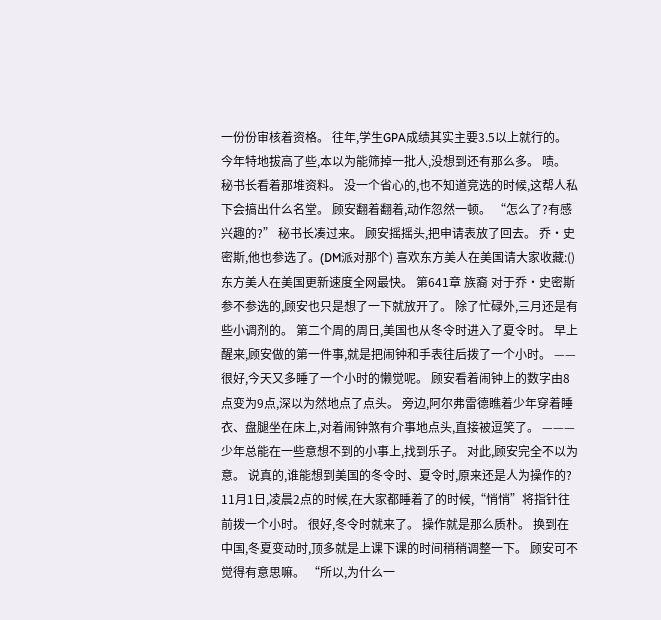一份份审核着资格。 往年,学生GPA成绩其实主要3.5以上就行的。 今年特地拔高了些,本以为能筛掉一批人,没想到还有那么多。 啧。 秘书长看着那堆资料。 没一个省心的,也不知道竞选的时候,这帮人私下会搞出什么名堂。 顾安翻着翻着,动作忽然一顿。 “怎么了?有感兴趣的?” 秘书长凑过来。 顾安摇摇头,把申请表放了回去。 乔·史密斯,他也参选了。(DM派对那个) 喜欢东方美人在美国请大家收藏:()东方美人在美国更新速度全网最快。 第641章 族裔 对于乔·史密斯参不参选的,顾安也只是想了一下就放开了。 除了忙碌外,三月还是有些小调剂的。 第二个周的周日,美国也从冬令时进入了夏令时。 早上醒来,顾安做的第一件事,就是把闹钟和手表往后拨了一个小时。 ——很好,今天又多睡了一个小时的懒觉呢。 顾安看着闹钟上的数字由8点变为9点,深以为然地点了点头。 旁边,阿尔弗雷德瞧着少年穿着睡衣、盘腿坐在床上,对着闹钟煞有介事地点头,直接被逗笑了。 ———少年总能在一些意想不到的小事上,找到乐子。 对此,顾安完全不以为意。 说真的,谁能想到美国的冬令时、夏令时,原来还是人为操作的? 11月1日,凌晨2点的时候,在大家都睡着了的时候,“悄悄”将指针往前拨一个小时。 很好,冬令时就来了。 操作就是那么质朴。 换到在中国,冬夏变动时,顶多就是上课下课的时间稍稍调整一下。 顾安可不觉得有意思嘛。 “所以,为什么一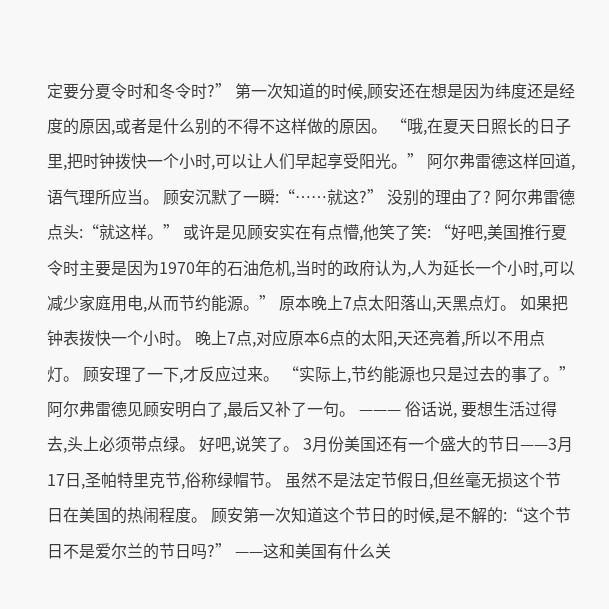定要分夏令时和冬令时?” 第一次知道的时候,顾安还在想是因为纬度还是经度的原因,或者是什么别的不得不这样做的原因。 “哦,在夏天日照长的日子里,把时钟拨快一个小时,可以让人们早起享受阳光。” 阿尔弗雷德这样回道,语气理所应当。 顾安沉默了一瞬:“……就这?” 没别的理由了? 阿尔弗雷德点头:“就这样。” 或许是见顾安实在有点懵,他笑了笑: “好吧,美国推行夏令时主要是因为1970年的石油危机,当时的政府认为,人为延长一个小时,可以减少家庭用电,从而节约能源。” 原本晚上7点太阳落山,天黑点灯。 如果把钟表拨快一个小时。 晚上7点,对应原本6点的太阳,天还亮着,所以不用点灯。 顾安理了一下,才反应过来。 “实际上,节约能源也只是过去的事了。” 阿尔弗雷德见顾安明白了,最后又补了一句。 ——— 俗话说, 要想生活过得去,头上必须带点绿。 好吧,说笑了。 3月份美国还有一个盛大的节日——3月17日,圣帕特里克节,俗称绿帽节。 虽然不是法定节假日,但丝毫无损这个节日在美国的热闹程度。 顾安第一次知道这个节日的时候,是不解的:“这个节日不是爱尔兰的节日吗?” ——这和美国有什么关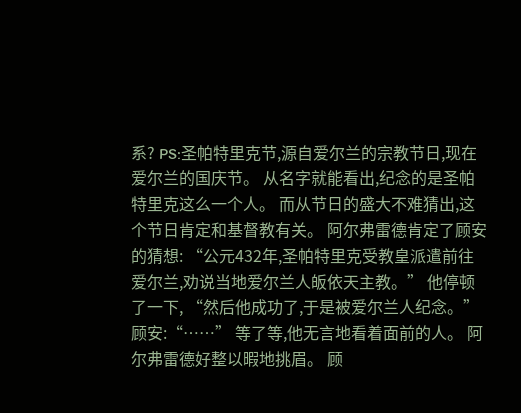系? PS:圣帕特里克节,源自爱尔兰的宗教节日,现在爱尔兰的国庆节。 从名字就能看出,纪念的是圣帕特里克这么一个人。 而从节日的盛大不难猜出,这个节日肯定和基督教有关。 阿尔弗雷德肯定了顾安的猜想: “公元432年,圣帕特里克受教皇派遣前往爱尔兰,劝说当地爱尔兰人皈依天主教。” 他停顿了一下, “然后他成功了,于是被爱尔兰人纪念。” 顾安:“……” 等了等,他无言地看着面前的人。 阿尔弗雷德好整以暇地挑眉。 顾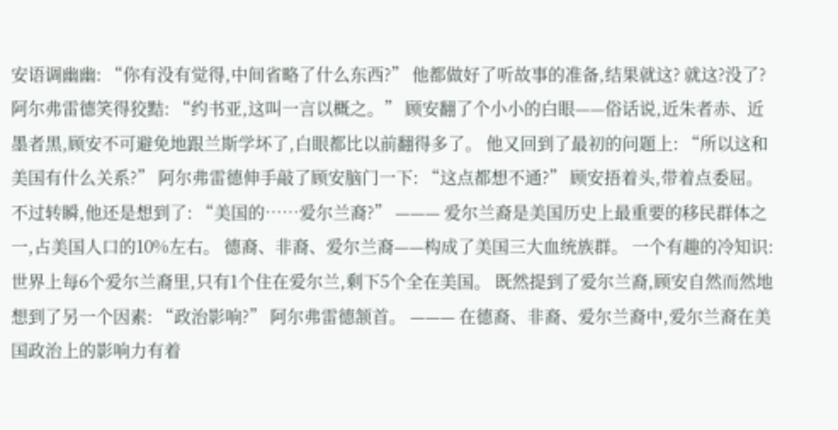安语调幽幽: “你有没有觉得,中间省略了什么东西?” 他都做好了听故事的准备,结果就这? 就这?没了? 阿尔弗雷德笑得狡黠: “约书亚,这叫一言以概之。” 顾安翻了个小小的白眼——俗话说,近朱者赤、近墨者黑,顾安不可避免地跟兰斯学坏了,白眼都比以前翻得多了。 他又回到了最初的问题上: “所以这和美国有什么关系?” 阿尔弗雷德伸手敲了顾安脑门一下: “这点都想不通?” 顾安捂着头,带着点委屈。 不过转瞬,他还是想到了: “美国的……爱尔兰裔?” ——— 爱尔兰裔是美国历史上最重要的移民群体之一,占美国人口的10%左右。 德裔、非裔、爱尔兰裔——构成了美国三大血统族群。 一个有趣的冷知识: 世界上每6个爱尔兰裔里,只有1个住在爱尔兰,剩下5个全在美国。 既然提到了爱尔兰裔,顾安自然而然地想到了另一个因素: “政治影响?” 阿尔弗雷德颔首。 ——— 在德裔、非裔、爱尔兰裔中,爱尔兰裔在美国政治上的影响力有着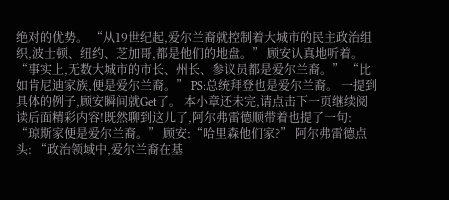绝对的优势。 “从19世纪起,爱尔兰裔就控制着大城市的民主政治组织,波士顿、纽约、芝加哥,都是他们的地盘。” 顾安认真地听着。 “事实上,无数大城市的市长、州长、参议员都是爱尔兰裔。” “比如肯尼迪家族,便是爱尔兰裔。” PS:总统拜登也是爱尔兰裔。 一提到具体的例子,顾安瞬间就Get了。 本小章还未完,请点击下一页继续阅读后面精彩内容!既然聊到这儿了,阿尔弗雷德顺带着也提了一句: “琼斯家便是爱尔兰裔。” 顾安:“哈里森他们家?” 阿尔弗雷德点头: “政治领域中,爱尔兰裔在基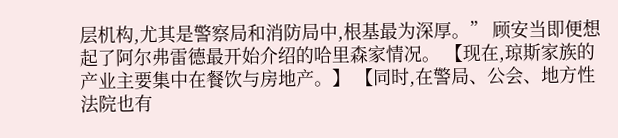层机构,尤其是警察局和消防局中,根基最为深厚。” 顾安当即便想起了阿尔弗雷德最开始介绍的哈里森家情况。 【现在,琼斯家族的产业主要集中在餐饮与房地产。】 【同时,在警局、公会、地方性法院也有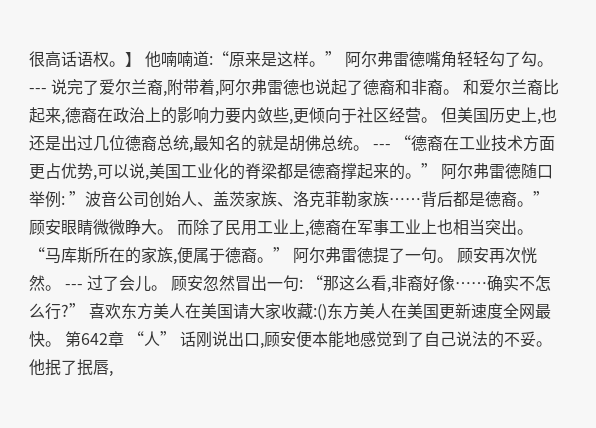很高话语权。】 他喃喃道:“原来是这样。” 阿尔弗雷德嘴角轻轻勾了勾。 --- 说完了爱尔兰裔,附带着,阿尔弗雷德也说起了德裔和非裔。 和爱尔兰裔比起来,德裔在政治上的影响力要内敛些,更倾向于社区经营。 但美国历史上,也还是出过几位德裔总统,最知名的就是胡佛总统。 --- “德裔在工业技术方面更占优势,可以说,美国工业化的脊梁都是德裔撑起来的。” 阿尔弗雷德随口举例: ”波音公司创始人、盖茨家族、洛克菲勒家族……背后都是德裔。” 顾安眼睛微微睁大。 而除了民用工业上,德裔在军事工业上也相当突出。 “马库斯所在的家族,便属于德裔。” 阿尔弗雷德提了一句。 顾安再次恍然。 --- 过了会儿。 顾安忽然冒出一句: “那这么看,非裔好像……确实不怎么行?” 喜欢东方美人在美国请大家收藏:()东方美人在美国更新速度全网最快。 第642章 “人” 话刚说出口,顾安便本能地感觉到了自己说法的不妥。 他抿了抿唇,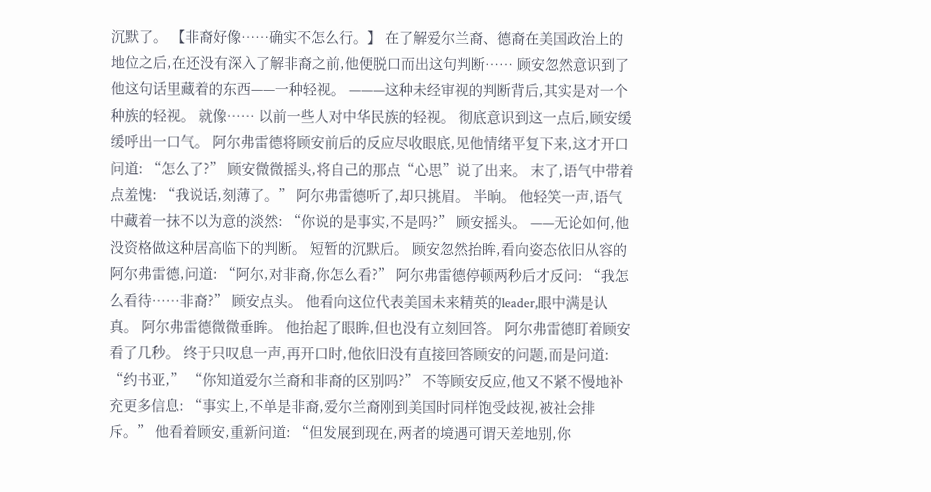沉默了。 【非裔好像……确实不怎么行。】 在了解爱尔兰裔、德裔在美国政治上的地位之后,在还没有深入了解非裔之前,他便脱口而出这句判断…… 顾安忽然意识到了他这句话里藏着的东西——一种轻视。 ———这种未经审视的判断背后,其实是对一个种族的轻视。 就像…… 以前一些人对中华民族的轻视。 彻底意识到这一点后,顾安缓缓呼出一口气。 阿尔弗雷德将顾安前后的反应尽收眼底,见他情绪平复下来,这才开口问道: “怎么了?” 顾安微微摇头,将自己的那点“心思”说了出来。 末了,语气中带着点羞愧: “我说话,刻薄了。” 阿尔弗雷德听了,却只挑眉。 半晌。 他轻笑一声,语气中藏着一抹不以为意的淡然: “你说的是事实,不是吗?” 顾安摇头。 ——无论如何,他没资格做这种居高临下的判断。 短暂的沉默后。 顾安忽然抬眸,看向姿态依旧从容的阿尔弗雷德,问道: “阿尔,对非裔,你怎么看?” 阿尔弗雷德停顿两秒后才反问: “我怎么看待……非裔?” 顾安点头。 他看向这位代表美国未来精英的leader,眼中满是认真。 阿尔弗雷德微微垂眸。 他抬起了眼眸,但也没有立刻回答。 阿尔弗雷德盯着顾安看了几秒。 终于只叹息一声,再开口时,他依旧没有直接回答顾安的问题,而是问道: “约书亚,” “你知道爱尔兰裔和非裔的区别吗?” 不等顾安反应,他又不紧不慢地补充更多信息: “事实上,不单是非裔,爱尔兰裔刚到美国时同样饱受歧视,被社会排斥。” 他看着顾安,重新问道: “但发展到现在,两者的境遇可谓天差地别,你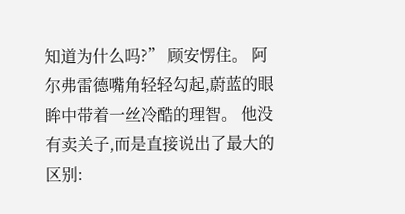知道为什么吗?” 顾安愣住。 阿尔弗雷德嘴角轻轻勾起,蔚蓝的眼眸中带着一丝冷酷的理智。 他没有卖关子,而是直接说出了最大的区别: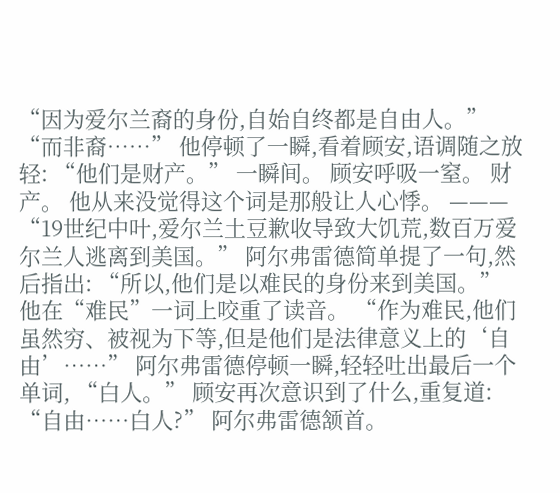“因为爱尔兰裔的身份,自始自终都是自由人。” “而非裔……” 他停顿了一瞬,看着顾安,语调随之放轻: “他们是财产。” 一瞬间。 顾安呼吸一窒。 财产。 他从来没觉得这个词是那般让人心悸。 ——— “19世纪中叶,爱尔兰土豆歉收导致大饥荒,数百万爱尔兰人逃离到美国。” 阿尔弗雷德简单提了一句,然后指出: “所以,他们是以难民的身份来到美国。” 他在“难民”一词上咬重了读音。 “作为难民,他们虽然穷、被视为下等,但是他们是法律意义上的‘自由’……” 阿尔弗雷德停顿一瞬,轻轻吐出最后一个单词, “白人。” 顾安再次意识到了什么,重复道: “自由……白人?” 阿尔弗雷德颔首。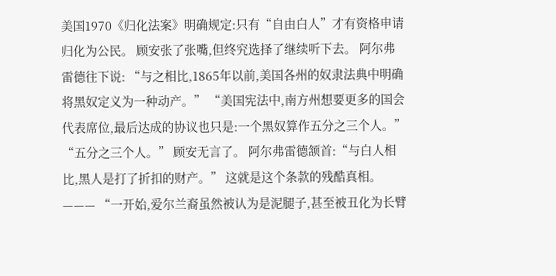美国1970《归化法案》明确规定:只有“自由白人”才有资格申请归化为公民。 顾安张了张嘴,但终究选择了继续听下去。 阿尔弗雷德往下说: “与之相比,1865年以前,美国各州的奴隶法典中明确将黑奴定义为一种动产。” “美国宪法中,南方州想要更多的国会代表席位,最后达成的协议也只是:一个黑奴算作五分之三个人。” “五分之三个人。” 顾安无言了。 阿尔弗雷德颔首:“与白人相比,黑人是打了折扣的财产。” 这就是这个条款的残酷真相。 ——— “一开始,爱尔兰裔虽然被认为是泥腿子,甚至被丑化为长臂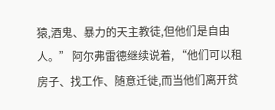猿,酒鬼、暴力的天主教徒,但他们是自由人。” 阿尔弗雷德继续说着, “他们可以租房子、找工作、随意迁徙,而当他们离开贫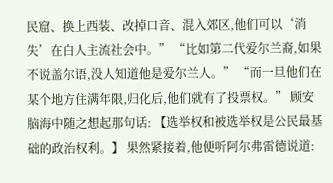民窟、换上西装、改掉口音、混入郊区,他们可以‘消失’在白人主流社会中。” “比如第二代爱尔兰裔,如果不说盖尔语,没人知道他是爱尔兰人。” “而一旦他们在某个地方住满年限,归化后,他们就有了投票权。” 顾安脑海中随之想起那句话: 【选举权和被选举权是公民最基础的政治权利。】 果然紧接着,他便听阿尔弗雷德说道: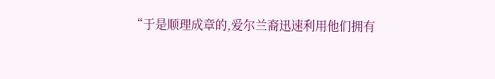“于是顺理成章的,爱尔兰裔迅速利用他们拥有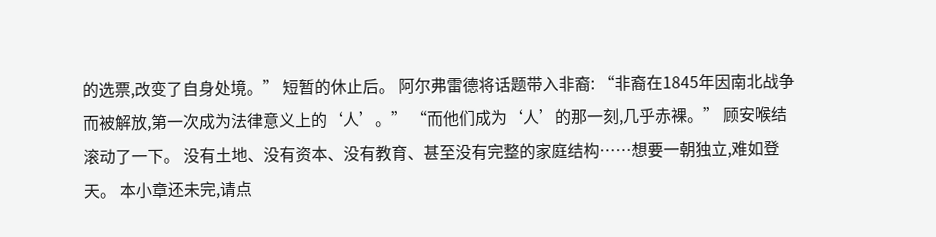的选票,改变了自身处境。” 短暂的休止后。 阿尔弗雷德将话题带入非裔: “非裔在1845年因南北战争而被解放,第一次成为法律意义上的‘人’。” “而他们成为‘人’的那一刻,几乎赤裸。” 顾安喉结滚动了一下。 没有土地、没有资本、没有教育、甚至没有完整的家庭结构……想要一朝独立,难如登天。 本小章还未完,请点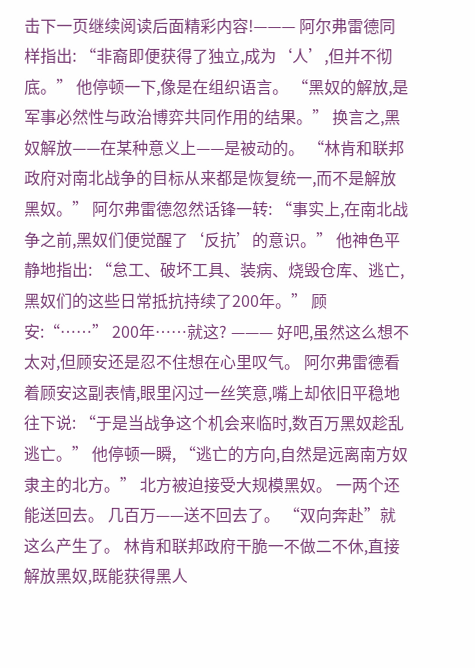击下一页继续阅读后面精彩内容!——— 阿尔弗雷德同样指出: “非裔即便获得了独立,成为‘人’,但并不彻底。” 他停顿一下,像是在组织语言。 “黑奴的解放,是军事必然性与政治博弈共同作用的结果。” 换言之,黑奴解放——在某种意义上——是被动的。 “林肯和联邦政府对南北战争的目标从来都是恢复统一,而不是解放黑奴。” 阿尔弗雷德忽然话锋一转: “事实上,在南北战争之前,黑奴们便觉醒了‘反抗’的意识。” 他神色平静地指出: “怠工、破坏工具、装病、烧毁仓库、逃亡,黑奴们的这些日常抵抗持续了200年。” 顾安:“……” 200年……就这? ——— 好吧,虽然这么想不太对,但顾安还是忍不住想在心里叹气。 阿尔弗雷德看着顾安这副表情,眼里闪过一丝笑意,嘴上却依旧平稳地往下说: “于是当战争这个机会来临时,数百万黑奴趁乱逃亡。” 他停顿一瞬, “逃亡的方向,自然是远离南方奴隶主的北方。” 北方被迫接受大规模黑奴。 一两个还能送回去。 几百万——送不回去了。 “双向奔赴”就这么产生了。 林肯和联邦政府干脆一不做二不休,直接解放黑奴,既能获得黑人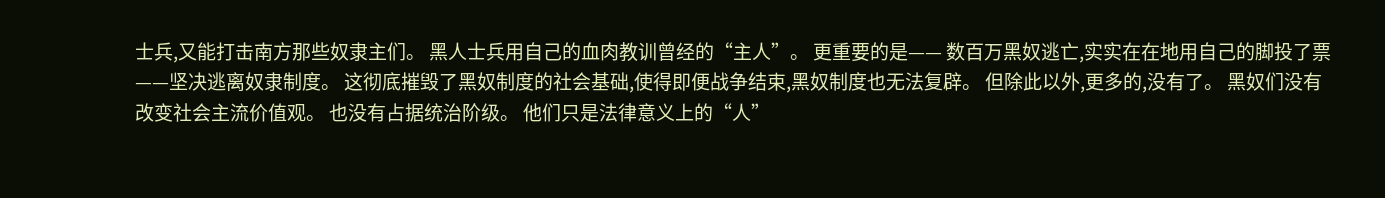士兵,又能打击南方那些奴隶主们。 黑人士兵用自己的血肉教训曾经的“主人”。 更重要的是—— 数百万黑奴逃亡,实实在在地用自己的脚投了票——坚决逃离奴隶制度。 这彻底摧毁了黑奴制度的社会基础,使得即便战争结束,黑奴制度也无法复辟。 但除此以外,更多的,没有了。 黑奴们没有改变社会主流价值观。 也没有占据统治阶级。 他们只是法律意义上的“人”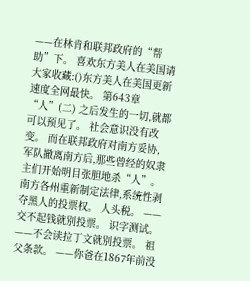——在林肯和联邦政府的“帮助”下。 喜欢东方美人在美国请大家收藏:()东方美人在美国更新速度全网最快。 第643章 “人”(二) 之后发生的一切,就都可以预见了。 社会意识没有改变。 而在联邦政府对南方妥协,军队撤离南方后,那些曾经的奴隶主们开始明目张胆地杀“人”。 南方各州重新制定法律,系统性剥夺黑人的投票权。 人头税。 ——交不起钱就别投票。 识字测试。 ——不会读拉丁文就别投票。 祖父条款。 ——你爸在1867年前没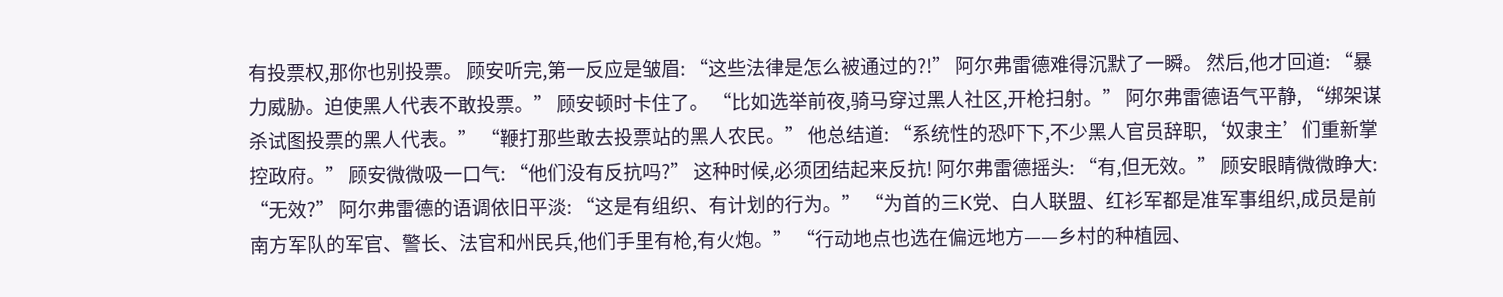有投票权,那你也别投票。 顾安听完,第一反应是皱眉: “这些法律是怎么被通过的?!” 阿尔弗雷德难得沉默了一瞬。 然后,他才回道: “暴力威胁。迫使黑人代表不敢投票。” 顾安顿时卡住了。 “比如选举前夜,骑马穿过黑人社区,开枪扫射。” 阿尔弗雷德语气平静, “绑架谋杀试图投票的黑人代表。” “鞭打那些敢去投票站的黑人农民。” 他总结道: “系统性的恐吓下,不少黑人官员辞职,‘奴隶主’们重新掌控政府。” 顾安微微吸一口气: “他们没有反抗吗?” 这种时候,必须团结起来反抗! 阿尔弗雷德摇头: “有,但无效。” 顾安眼睛微微睁大: “无效?” 阿尔弗雷德的语调依旧平淡: “这是有组织、有计划的行为。” “为首的三K党、白人联盟、红衫军都是准军事组织,成员是前南方军队的军官、警长、法官和州民兵,他们手里有枪,有火炮。” “行动地点也选在偏远地方——乡村的种植园、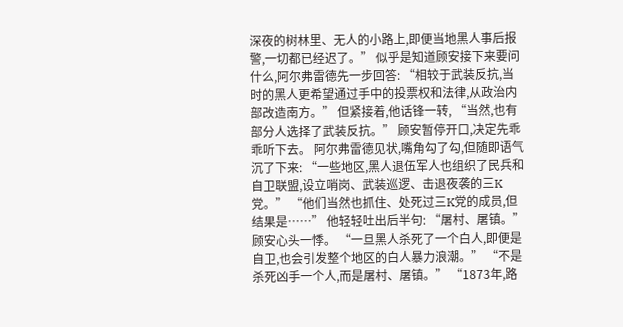深夜的树林里、无人的小路上,即便当地黑人事后报警,一切都已经迟了。” 似乎是知道顾安接下来要问什么,阿尔弗雷德先一步回答: “相较于武装反抗,当时的黑人更希望通过手中的投票权和法律,从政治内部改造南方。” 但紧接着,他话锋一转, “当然,也有部分人选择了武装反抗。” 顾安暂停开口,决定先乖乖听下去。 阿尔弗雷德见状,嘴角勾了勾,但随即语气沉了下来: “一些地区,黑人退伍军人也组织了民兵和自卫联盟,设立哨岗、武装巡逻、击退夜袭的三K党。” “他们当然也抓住、处死过三K党的成员,但结果是……” 他轻轻吐出后半句: “屠村、屠镇。” 顾安心头一悸。 “一旦黑人杀死了一个白人,即便是自卫,也会引发整个地区的白人暴力浪潮。” “不是杀死凶手一个人,而是屠村、屠镇。” “1873年,路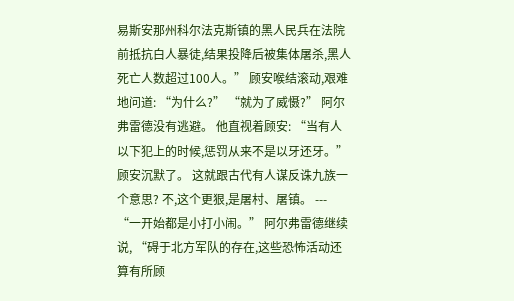易斯安那州科尔法克斯镇的黑人民兵在法院前抵抗白人暴徒,结果投降后被集体屠杀,黑人死亡人数超过100人。” 顾安喉结滚动,艰难地问道: “为什么?” “就为了威慑?” 阿尔弗雷德没有逃避。 他直视着顾安: “当有人以下犯上的时候,惩罚从来不是以牙还牙。” 顾安沉默了。 这就跟古代有人谋反诛九族一个意思? 不,这个更狠,是屠村、屠镇。 --- “一开始都是小打小闹。” 阿尔弗雷德继续说, “碍于北方军队的存在,这些恐怖活动还算有所顾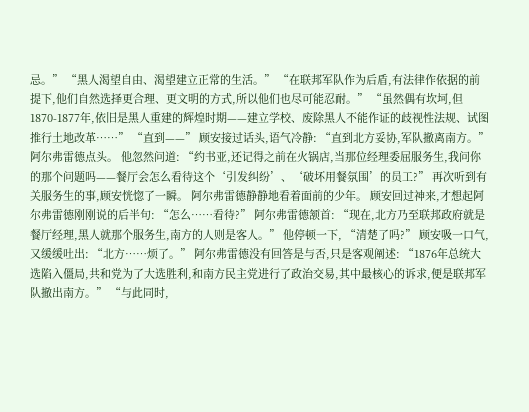忌。” “黑人渴望自由、渴望建立正常的生活。” “在联邦军队作为后盾,有法律作依据的前提下,他们自然选择更合理、更文明的方式,所以他们也尽可能忍耐。” “虽然偶有坎坷,但1870-1877年,依旧是黑人重建的辉煌时期——建立学校、废除黑人不能作证的歧视性法规、试图推行土地改革……” “直到——” 顾安接过话头,语气冷静: “直到北方妥协,军队撤离南方。” 阿尔弗雷德点头。 他忽然问道: “约书亚,还记得之前在火锅店,当那位经理委屈服务生,我问你的那个问题吗——餐厅会怎么看待这个‘引发纠纷’、‘破坏用餐氛围’的员工?” 再次听到有关服务生的事,顾安恍惚了一瞬。 阿尔弗雷德静静地看着面前的少年。 顾安回过神来,才想起阿尔弗雷德刚刚说的后半句: “怎么……看待?” 阿尔弗雷德颔首: “现在,北方乃至联邦政府就是餐厅经理,黑人就那个服务生,南方的人则是客人。” 他停顿一下, “清楚了吗?” 顾安吸一口气,又缓缓吐出: “北方……烦了。” 阿尔弗雷德没有回答是与否,只是客观阐述: “1876年总统大选陷入僵局,共和党为了大选胜利,和南方民主党进行了政治交易,其中最核心的诉求,便是联邦军队撤出南方。” “与此同时,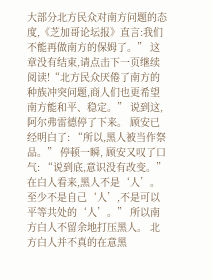大部分北方民众对南方问题的态度,《芝加哥论坛报》直言:我们不能再做南方的保姆了。” 这章没有结束,请点击下一页继续阅读!“北方民众厌倦了南方的种族冲突问题,商人们也更希望南方能和平、稳定。” 说到这,阿尔弗雷德停了下来。 顾安已经明白了: “所以,黑人被当作祭品。” 停顿一瞬, 顾安又叹了口气: “说到底,意识没有改变。” 在白人看来,黑人不是‘人’。 至少不是自己‘人’,不是可以平等共处的‘人’。” 所以南方白人不留余地打压黑人。 北方白人并不真的在意黑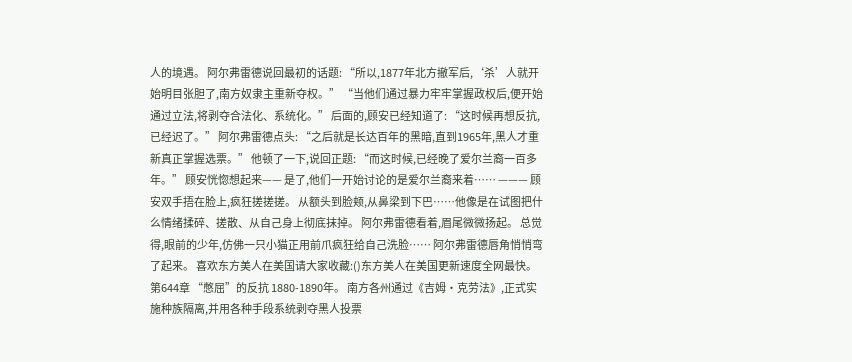人的境遇。 阿尔弗雷德说回最初的话题: “所以,1877年北方撤军后,‘杀’人就开始明目张胆了,南方奴隶主重新夺权。” “当他们通过暴力牢牢掌握政权后,便开始通过立法,将剥夺合法化、系统化。” 后面的,顾安已经知道了: “这时候再想反抗,已经迟了。” 阿尔弗雷德点头: “之后就是长达百年的黑暗,直到1965年,黑人才重新真正掌握选票。” 他顿了一下,说回正题: “而这时候,已经晚了爱尔兰裔一百多年。” 顾安恍惚想起来—— 是了,他们一开始讨论的是爱尔兰裔来着…… ——— 顾安双手捂在脸上,疯狂搓搓搓。 从额头到脸颊,从鼻梁到下巴……他像是在试图把什么情绪揉碎、搓散、从自己身上彻底抹掉。 阿尔弗雷德看着,眉尾微微扬起。 总觉得,眼前的少年,仿佛一只小猫正用前爪疯狂给自己洗脸…… 阿尔弗雷德唇角悄悄弯了起来。 喜欢东方美人在美国请大家收藏:()东方美人在美国更新速度全网最快。 第644章 “憋屈”的反抗 1880-1890年。 南方各州通过《吉姆·克劳法》,正式实施种族隔离,并用各种手段系统剥夺黑人投票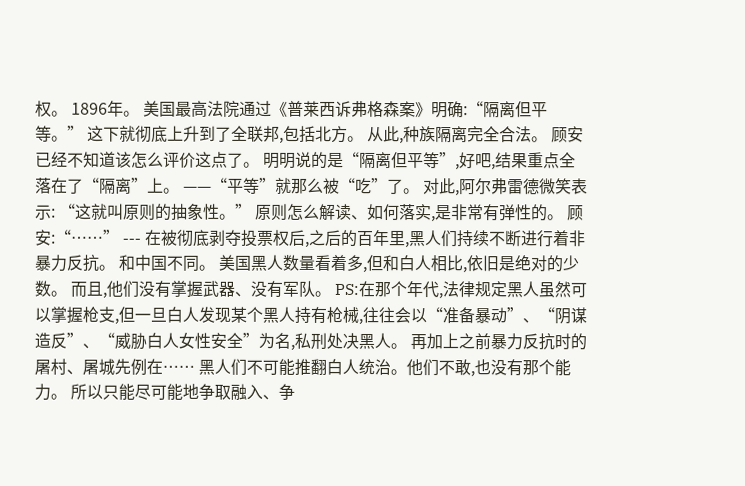权。 1896年。 美国最高法院通过《普莱西诉弗格森案》明确:“隔离但平等。” 这下就彻底上升到了全联邦,包括北方。 从此,种族隔离完全合法。 顾安已经不知道该怎么评价这点了。 明明说的是“隔离但平等”,好吧,结果重点全落在了“隔离”上。 ——“平等”就那么被“吃”了。 对此,阿尔弗雷德微笑表示: “这就叫原则的抽象性。” 原则怎么解读、如何落实,是非常有弹性的。 顾安:“……” --- 在被彻底剥夺投票权后,之后的百年里,黑人们持续不断进行着非暴力反抗。 和中国不同。 美国黑人数量看着多,但和白人相比,依旧是绝对的少数。 而且,他们没有掌握武器、没有军队。 PS:在那个年代,法律规定黑人虽然可以掌握枪支,但一旦白人发现某个黑人持有枪械,往往会以“准备暴动”、“阴谋造反”、“威胁白人女性安全”为名,私刑处决黑人。 再加上之前暴力反抗时的屠村、屠城先例在…… 黑人们不可能推翻白人统治。他们不敢,也没有那个能力。 所以只能尽可能地争取融入、争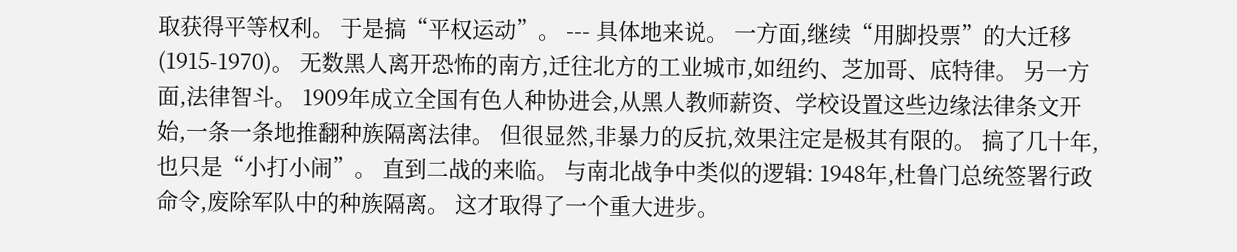取获得平等权利。 于是搞“平权运动”。 --- 具体地来说。 一方面,继续“用脚投票”的大迁移(1915-1970)。 无数黑人离开恐怖的南方,迁往北方的工业城市,如纽约、芝加哥、底特律。 另一方面,法律智斗。 1909年成立全国有色人种协进会,从黑人教师薪资、学校设置这些边缘法律条文开始,一条一条地推翻种族隔离法律。 但很显然,非暴力的反抗,效果注定是极其有限的。 搞了几十年,也只是“小打小闹”。 直到二战的来临。 与南北战争中类似的逻辑: 1948年,杜鲁门总统签署行政命令,废除军队中的种族隔离。 这才取得了一个重大进步。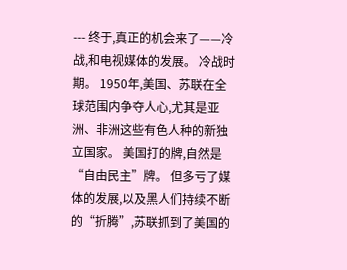--- 终于,真正的机会来了——冷战,和电视媒体的发展。 冷战时期。 1950年,美国、苏联在全球范围内争夺人心,尤其是亚洲、非洲这些有色人种的新独立国家。 美国打的牌,自然是“自由民主”牌。 但多亏了媒体的发展,以及黑人们持续不断的“折腾”,苏联抓到了美国的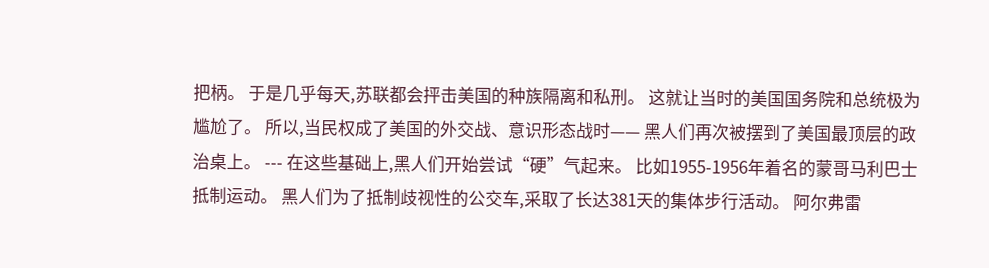把柄。 于是几乎每天,苏联都会抨击美国的种族隔离和私刑。 这就让当时的美国国务院和总统极为尴尬了。 所以,当民权成了美国的外交战、意识形态战时—— 黑人们再次被摆到了美国最顶层的政治桌上。 --- 在这些基础上,黑人们开始尝试“硬”气起来。 比如1955-1956年着名的蒙哥马利巴士抵制运动。 黑人们为了抵制歧视性的公交车,采取了长达381天的集体步行活动。 阿尔弗雷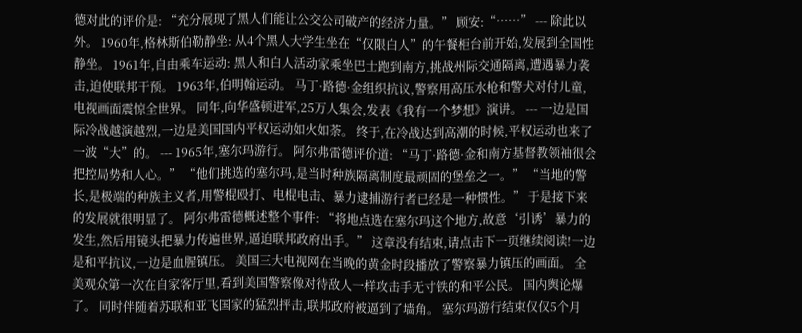德对此的评价是: “充分展现了黑人们能让公交公司破产的经济力量。” 顾安:“……” --- 除此以外。 1960年,格林斯伯勒静坐: 从4个黑人大学生坐在“仅限白人”的午餐柜台前开始,发展到全国性静坐。 1961年,自由乘车运动: 黑人和白人活动家乘坐巴士跑到南方,挑战州际交通隔离,遭遇暴力袭击,迫使联邦干预。 1963年,伯明翰运动。 马丁·路德·金组织抗议,警察用高压水枪和警犬对付儿童,电视画面震惊全世界。 同年,向华盛顿进军,25万人集会,发表《我有一个梦想》演讲。 --- 一边是国际冷战越演越烈,一边是美国国内平权运动如火如荼。 终于,在冷战达到高潮的时候,平权运动也来了一波“大”的。 --- 1965年,塞尔玛游行。 阿尔弗雷德评价道: “马丁·路德·金和南方基督教领袖很会把控局势和人心。” “他们挑选的塞尔玛,是当时种族隔离制度最顽固的堡垒之一。” “当地的警长,是极端的种族主义者,用警棍殴打、电棍电击、暴力逮捕游行者已经是一种惯性。” 于是接下来的发展就很明显了。 阿尔弗雷德概述整个事件: “将地点选在塞尔玛这个地方,故意‘引诱’暴力的发生,然后用镜头把暴力传遍世界,逼迫联邦政府出手。” 这章没有结束,请点击下一页继续阅读!一边是和平抗议,一边是血腥镇压。 美国三大电视网在当晚的黄金时段播放了警察暴力镇压的画面。 全美观众第一次在自家客厅里,看到美国警察像对待敌人一样攻击手无寸铁的和平公民。 国内舆论爆了。 同时伴随着苏联和亚飞国家的猛烈抨击,联邦政府被逼到了墙角。 塞尔玛游行结束仅仅5个月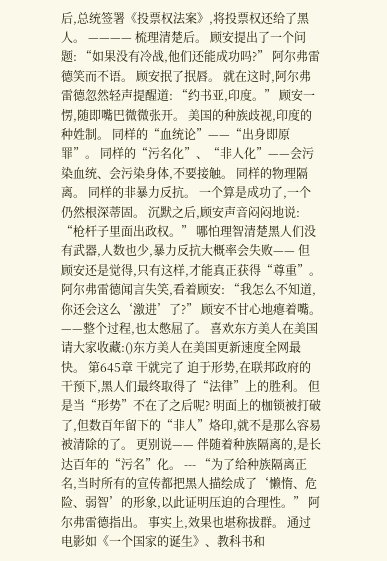后,总统签署《投票权法案》,将投票权还给了黑人。 ———— 梳理清楚后。 顾安提出了一个问题: “如果没有冷战,他们还能成功吗?” 阿尔弗雷德笑而不语。 顾安抿了抿唇。 就在这时,阿尔弗雷德忽然轻声提醒道: “约书亚,印度。” 顾安一愣,随即嘴巴微微张开。 美国的种族歧视,印度的种姓制。 同样的“血统论”——“出身即原罪”。 同样的“污名化”、“非人化”——会污染血统、会污染身体,不要接触。 同样的物理隔离。 同样的非暴力反抗。 一个算是成功了,一个仍然根深蒂固。 沉默之后,顾安声音闷闷地说: “枪杆子里面出政权。” 哪怕理智清楚黑人们没有武器,人数也少,暴力反抗大概率会失败—— 但顾安还是觉得,只有这样,才能真正获得“尊重”。 阿尔弗雷德闻言失笑,看着顾安: “我怎么不知道,你还会这么‘激进’了?” 顾安不甘心地瘪着嘴。 ——整个过程,也太憋屈了。 喜欢东方美人在美国请大家收藏:()东方美人在美国更新速度全网最快。 第645章 干就完了 迫于形势,在联邦政府的干预下,黑人们最终取得了“法律”上的胜利。 但是当“形势”不在了之后呢? 明面上的枷锁被打破了,但数百年留下的“非人”烙印,就不是那么容易被清除的了。 更别说—— 伴随着种族隔离的,是长达百年的“污名”化。 --- “为了给种族隔离正名,当时所有的宣传都把黑人描绘成了‘懒惰、危险、弱智’的形象,以此证明压迫的合理性。” 阿尔弗雷德指出。 事实上,效果也堪称拔群。 通过电影如《一个国家的诞生》、教科书和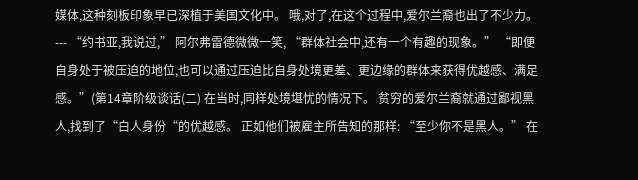媒体,这种刻板印象早已深植于美国文化中。 哦,对了,在这个过程中,爱尔兰裔也出了不少力。 --- “约书亚,我说过,” 阿尔弗雷德微微一笑, “群体社会中,还有一个有趣的现象。” “即便自身处于被压迫的地位,也可以通过压迫比自身处境更差、更边缘的群体来获得优越感、满足感。”(第14章阶级谈话(二) 在当时,同样处境堪忧的情况下。 贫穷的爱尔兰裔就通过鄙视黑人,找到了“白人身份“的优越感。 正如他们被雇主所告知的那样: “至少你不是黑人。” 在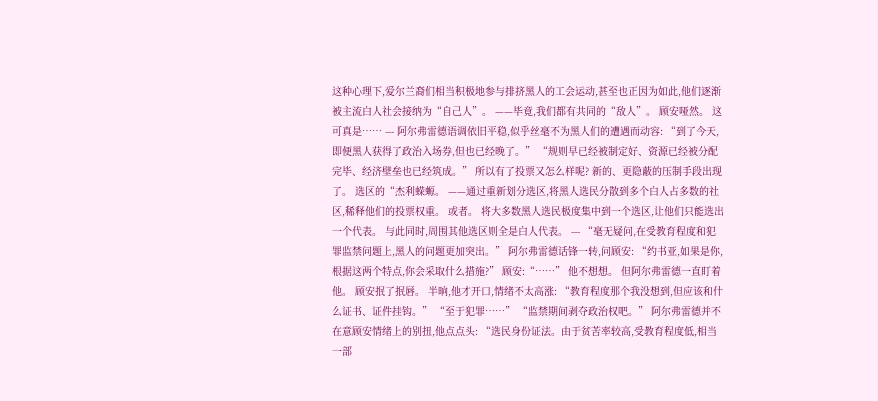这种心理下,爱尔兰裔们相当积极地参与排挤黑人的工会运动,甚至也正因为如此,他们逐渐被主流白人社会接纳为“自己人”。 ——毕竟,我们都有共同的“敌人”。 顾安哑然。 这可真是…… --- 阿尔弗雷德语调依旧平稳,似乎丝毫不为黑人们的遭遇而动容: “到了今天,即便黑人获得了政治入场券,但也已经晚了。” “规则早已经被制定好、资源已经被分配完毕、经济壁垒也已经筑成。” 所以有了投票又怎么样呢? 新的、更隐蔽的压制手段出现了。 选区的“杰利蝾螈。 ——通过重新划分选区,将黑人选民分散到多个白人占多数的社区,稀释他们的投票权重。 或者。 将大多数黑人选民极度集中到一个选区,让他们只能选出一个代表。 与此同时,周围其他选区则全是白人代表。 --- “毫无疑问,在受教育程度和犯罪监禁问题上,黑人的问题更加突出。” 阿尔弗雷德话锋一转,问顾安: “约书亚,如果是你,根据这两个特点,你会采取什么措施?” 顾安:“……” 他不想想。 但阿尔弗雷德一直盯着他。 顾安抿了抿唇。 半晌,他才开口,情绪不太高涨: “教育程度那个我没想到,但应该和什么证书、证件挂钩。” “至于犯罪……” “监禁期间剥夺政治权吧。” 阿尔弗雷德并不在意顾安情绪上的别扭,他点点头: “选民身份证法。由于贫苦率较高,受教育程度低,相当一部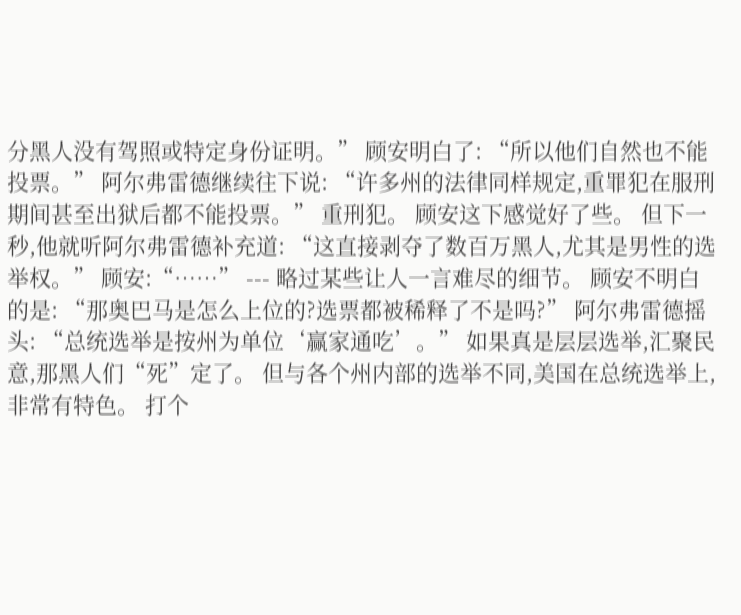分黑人没有驾照或特定身份证明。” 顾安明白了: “所以他们自然也不能投票。” 阿尔弗雷德继续往下说: “许多州的法律同样规定,重罪犯在服刑期间甚至出狱后都不能投票。” 重刑犯。 顾安这下感觉好了些。 但下一秒,他就听阿尔弗雷德补充道: “这直接剥夺了数百万黑人,尤其是男性的选举权。” 顾安:“……” --- 略过某些让人一言难尽的细节。 顾安不明白的是: “那奥巴马是怎么上位的?选票都被稀释了不是吗?” 阿尔弗雷德摇头: “总统选举是按州为单位‘赢家通吃’。” 如果真是层层选举,汇聚民意,那黑人们“死”定了。 但与各个州内部的选举不同,美国在总统选举上,非常有特色。 打个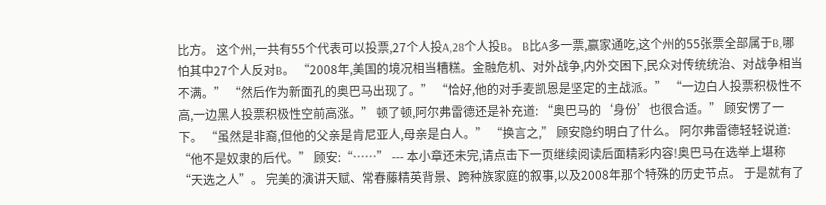比方。 这个州,一共有55个代表可以投票,27个人投A,28个人投B。 B比A多一票,赢家通吃,这个州的55张票全部属于B,哪怕其中27个人反对B。 “2008年,美国的境况相当糟糕。金融危机、对外战争,内外交困下,民众对传统统治、对战争相当不满。” “然后作为新面孔的奥巴马出现了。” “恰好,他的对手麦凯恩是坚定的主战派。” “一边白人投票积极性不高,一边黑人投票积极性空前高涨。” 顿了顿,阿尔弗雷德还是补充道: “奥巴马的‘身份’也很合适。” 顾安愣了一下。 “虽然是非裔,但他的父亲是肯尼亚人,母亲是白人。” “换言之,” 顾安隐约明白了什么。 阿尔弗雷德轻轻说道: “他不是奴隶的后代。” 顾安:“……” --- 本小章还未完,请点击下一页继续阅读后面精彩内容!奥巴马在选举上堪称“天选之人”。 完美的演讲天赋、常春藤精英背景、跨种族家庭的叙事,以及2008年那个特殊的历史节点。 于是就有了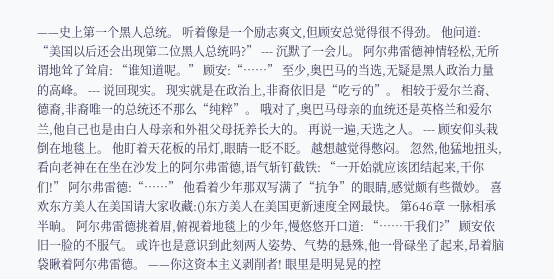——史上第一个黑人总统。 听着像是一个励志爽文,但顾安总觉得很不得劲。 他问道: “美国以后还会出现第二位黑人总统吗?” --- 沉默了一会儿。 阿尔弗雷德神情轻松,无所谓地耸了耸肩: “谁知道呢。” 顾安:“……” 至少,奥巴马的当选,无疑是黑人政治力量的高峰。 --- 说回现实。 现实就是在政治上,非裔依旧是“吃亏的”。 相较于爱尔兰裔、德裔,非裔唯一的总统还不那么“纯粹”。 哦对了,奥巴马母亲的血统还是英格兰和爱尔兰,他自己也是由白人母亲和外祖父母抚养长大的。 再说一遍,天选之人。 --- 顾安仰头栽倒在地毯上。 他盯着天花板的吊灯,眼睛一眨不眨。 越想越觉得憋闷。 忽然,他猛地扭头,看向老神在在坐在沙发上的阿尔弗雷德,语气斩钉截铁: “一开始就应该团结起来,干你们!” 阿尔弗雷德:“……” 他看着少年那双写满了“抗争”的眼睛,感觉颇有些微妙。 喜欢东方美人在美国请大家收藏:()东方美人在美国更新速度全网最快。 第646章 一脉相承 半晌。 阿尔弗雷德挑着眉,俯视着地毯上的少年,慢悠悠开口道: “……干我们?” 顾安依旧一脸的不服气。 或许也是意识到此刻两人姿势、气势的悬殊,他一骨碌坐了起来,昂着脑袋瞅着阿尔弗雷德。 ——你这资本主义剥削者! 眼里是明晃晃的控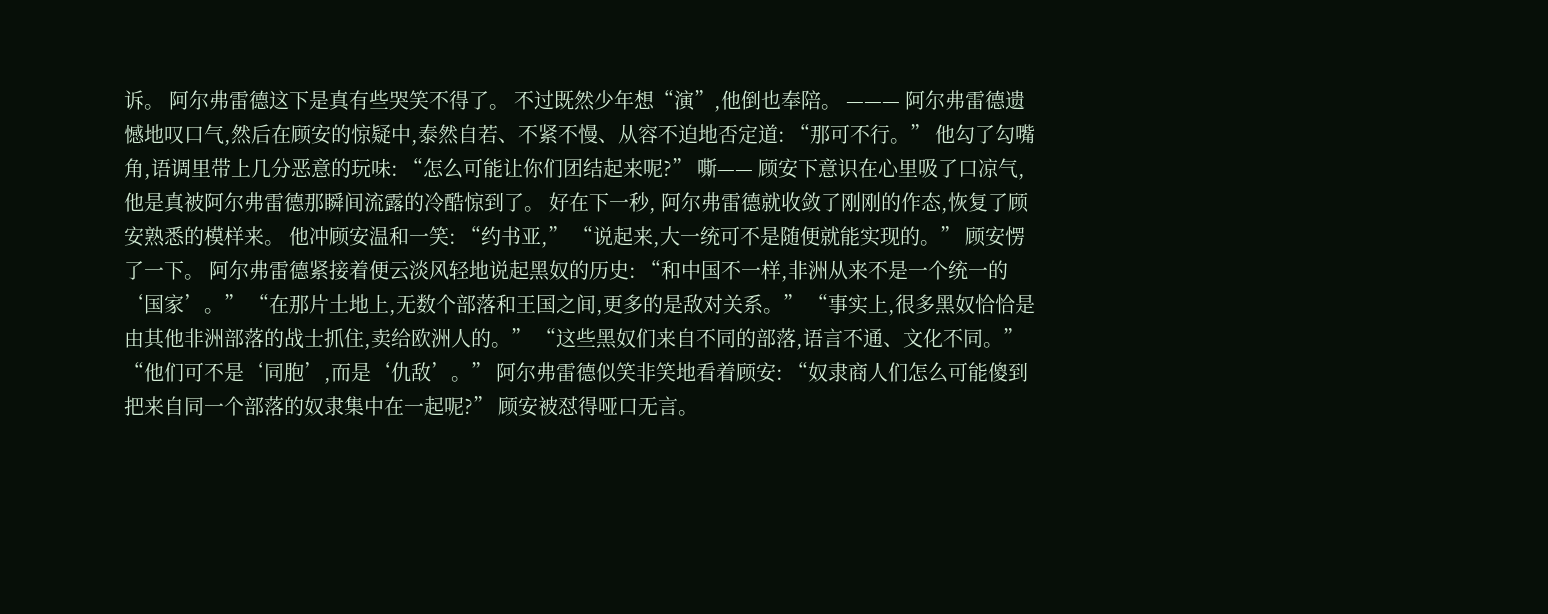诉。 阿尔弗雷德这下是真有些哭笑不得了。 不过既然少年想“演”,他倒也奉陪。 ——— 阿尔弗雷德遗憾地叹口气,然后在顾安的惊疑中,泰然自若、不紧不慢、从容不迫地否定道: “那可不行。” 他勾了勾嘴角,语调里带上几分恶意的玩味: “怎么可能让你们团结起来呢?” 嘶—— 顾安下意识在心里吸了口凉气,他是真被阿尔弗雷德那瞬间流露的冷酷惊到了。 好在下一秒, 阿尔弗雷德就收敛了刚刚的作态,恢复了顾安熟悉的模样来。 他冲顾安温和一笑: “约书亚,” “说起来,大一统可不是随便就能实现的。” 顾安愣了一下。 阿尔弗雷德紧接着便云淡风轻地说起黑奴的历史: “和中国不一样,非洲从来不是一个统一的‘国家’。” “在那片土地上,无数个部落和王国之间,更多的是敌对关系。” “事实上,很多黑奴恰恰是由其他非洲部落的战士抓住,卖给欧洲人的。” “这些黑奴们来自不同的部落,语言不通、文化不同。” “他们可不是‘同胞’,而是‘仇敌’。” 阿尔弗雷德似笑非笑地看着顾安: “奴隶商人们怎么可能傻到把来自同一个部落的奴隶集中在一起呢?” 顾安被怼得哑口无言。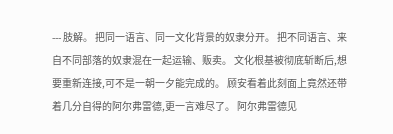--- 肢解。 把同一语言、同一文化背景的奴隶分开。 把不同语言、来自不同部落的奴隶混在一起运输、贩卖。 文化根基被彻底斩断后,想要重新连接,可不是一朝一夕能完成的。 顾安看着此刻面上竟然还带着几分自得的阿尔弗雷德,更一言难尽了。 阿尔弗雷德见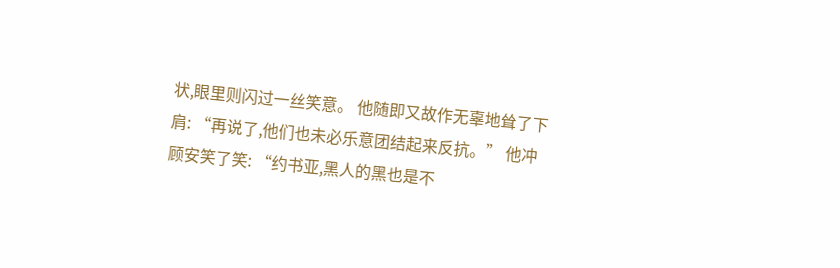状,眼里则闪过一丝笑意。 他随即又故作无辜地耸了下肩: “再说了,他们也未必乐意团结起来反抗。” 他冲顾安笑了笑: “约书亚,黑人的黑也是不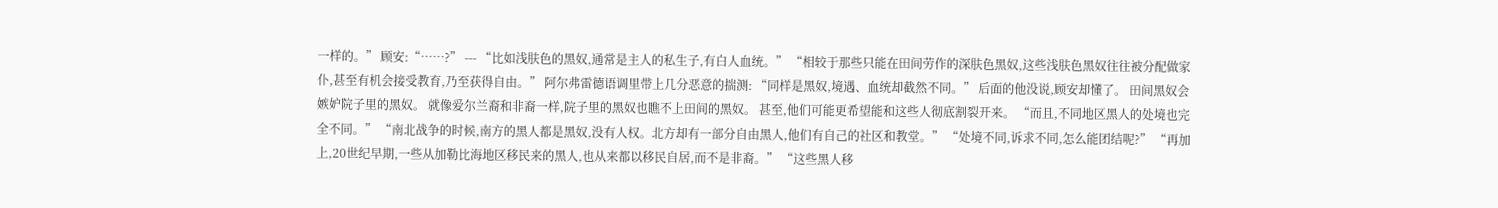一样的。” 顾安:“……?” --- “比如浅肤色的黑奴,通常是主人的私生子,有白人血统。” “相较于那些只能在田间劳作的深肤色黑奴,这些浅肤色黑奴往往被分配做家仆,甚至有机会接受教育,乃至获得自由。” 阿尔弗雷德语调里带上几分恶意的揣测: “同样是黑奴,境遇、血统却截然不同。” 后面的他没说,顾安却懂了。 田间黑奴会嫉妒院子里的黑奴。 就像爱尔兰裔和非裔一样,院子里的黑奴也瞧不上田间的黑奴。 甚至,他们可能更希望能和这些人彻底割裂开来。 “而且,不同地区黑人的处境也完全不同。” “南北战争的时候,南方的黑人都是黑奴,没有人权。北方却有一部分自由黑人,他们有自己的社区和教堂。” “处境不同,诉求不同,怎么能团结呢?” “再加上,20世纪早期,一些从加勒比海地区移民来的黑人,也从来都以移民自居,而不是非裔。” “这些黑人移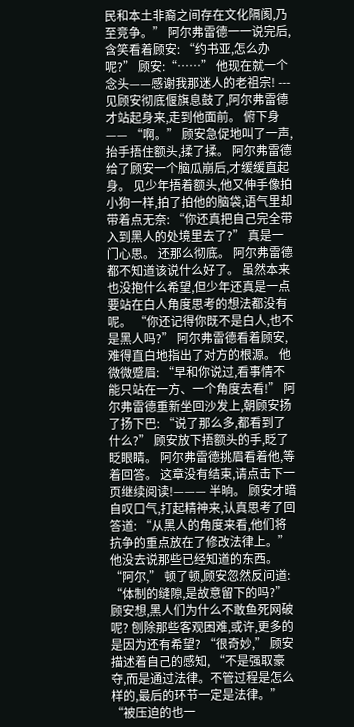民和本土非裔之间存在文化隔阂,乃至竞争。” 阿尔弗雷德一一说完后,含笑看着顾安: “约书亚,怎么办呢?” 顾安:“……” 他现在就一个念头——感谢我那迷人的老祖宗! --- 见顾安彻底偃旗息鼓了,阿尔弗雷德才站起身来,走到他面前。 俯下身—— “啊。” 顾安急促地叫了一声,抬手捂住额头,揉了揉。 阿尔弗雷德给了顾安一个脑瓜崩后,才缓缓直起身。 见少年捂着额头,他又伸手像拍小狗一样,拍了拍他的脑袋,语气里却带着点无奈: “你还真把自己完全带入到黑人的处境里去了?” 真是一门心思。 还那么彻底。 阿尔弗雷德都不知道该说什么好了。 虽然本来也没抱什么希望,但少年还真是一点要站在白人角度思考的想法都没有呢。 “你还记得你既不是白人,也不是黑人吗?” 阿尔弗雷德看着顾安,难得直白地指出了对方的根源。 他微微蹙眉: “早和你说过,看事情不能只站在一方、一个角度去看!” 阿尔弗雷德重新坐回沙发上,朝顾安扬了扬下巴: “说了那么多,都看到了什么?” 顾安放下捂额头的手,眨了眨眼睛。 阿尔弗雷德挑眉看着他,等着回答。 这章没有结束,请点击下一页继续阅读!——— 半晌。 顾安才暗自叹口气,打起精神来,认真思考了回答道: “从黑人的角度来看,他们将抗争的重点放在了修改法律上。” 他没去说那些已经知道的东西。 “阿尔,” 顿了顿,顾安忽然反问道: “体制的缝隙,是故意留下的吗?” 顾安想,黑人们为什么不敢鱼死网破呢? 刨除那些客观困难,或许,更多的是因为还有希望? “很奇妙,” 顾安描述着自己的感知, “不是强取豪夺,而是通过法律。不管过程是怎么样的,最后的环节一定是法律。” “被压迫的也一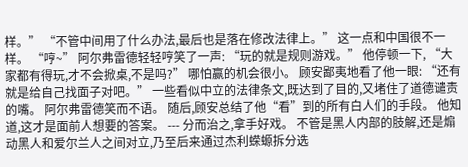样。” “不管中间用了什么办法,最后也是落在修改法律上。” 这一点和中国很不一样。 “哼~” 阿尔弗雷德轻轻哼笑了一声: “玩的就是规则游戏。” 他停顿一下, “大家都有得玩,才不会掀桌,不是吗?” 哪怕赢的机会很小。 顾安鄙夷地看了他一眼: “还有就是给自己找面子对吧。” 一些看似中立的法律条文,既达到了目的,又堵住了道德谴责的嘴。 阿尔弗雷德笑而不语。 随后,顾安总结了他“看”到的所有白人们的手段。 他知道,这才是面前人想要的答案。 --- 分而治之,拿手好戏。 不管是黑人内部的肢解,还是煽动黑人和爱尔兰人之间对立,乃至后来通过杰利蝾螈拆分选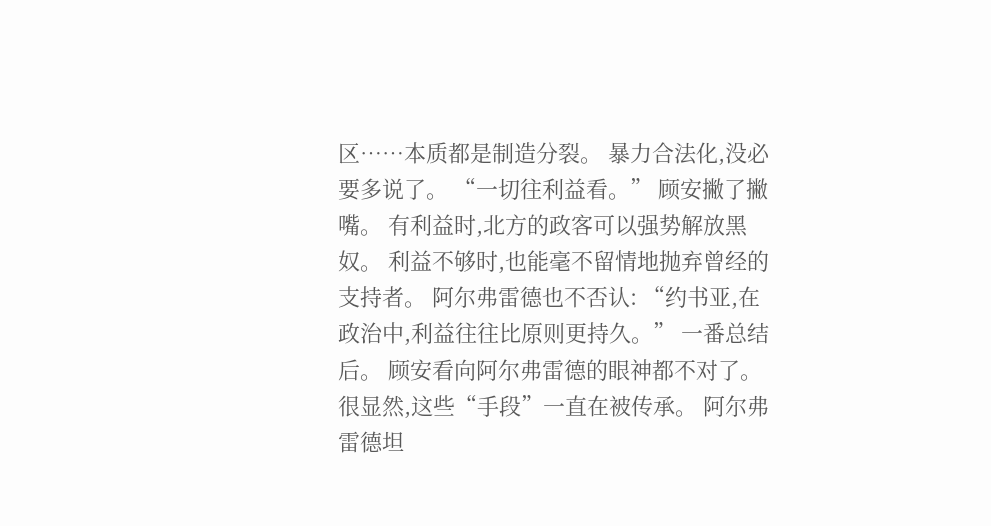区……本质都是制造分裂。 暴力合法化,没必要多说了。 “一切往利益看。” 顾安撇了撇嘴。 有利益时,北方的政客可以强势解放黑奴。 利益不够时,也能毫不留情地抛弃曾经的支持者。 阿尔弗雷德也不否认: “约书亚,在政治中,利益往往比原则更持久。” 一番总结后。 顾安看向阿尔弗雷德的眼神都不对了。 很显然,这些“手段”一直在被传承。 阿尔弗雷德坦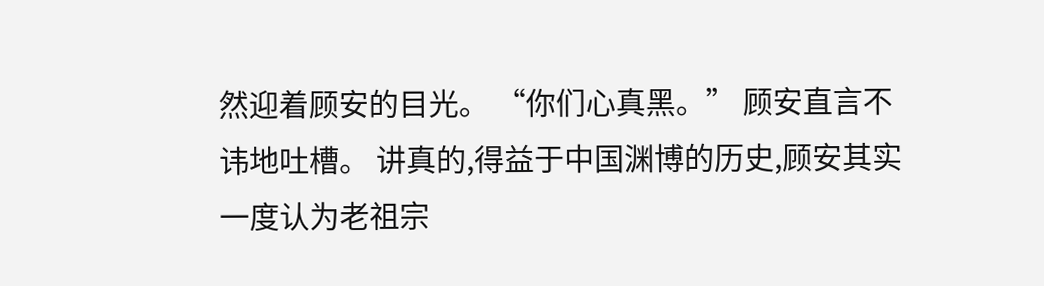然迎着顾安的目光。 “你们心真黑。” 顾安直言不讳地吐槽。 讲真的,得益于中国渊博的历史,顾安其实一度认为老祖宗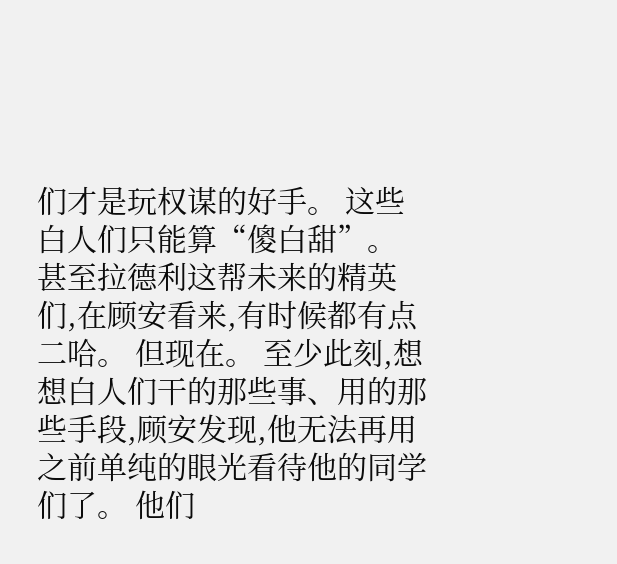们才是玩权谋的好手。 这些白人们只能算“傻白甜”。 甚至拉德利这帮未来的精英们,在顾安看来,有时候都有点二哈。 但现在。 至少此刻,想想白人们干的那些事、用的那些手段,顾安发现,他无法再用之前单纯的眼光看待他的同学们了。 他们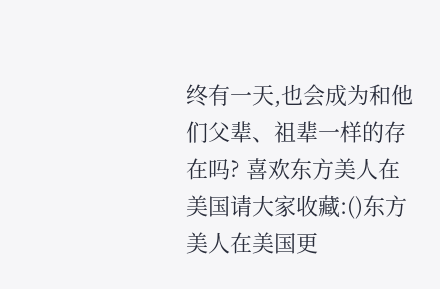终有一天,也会成为和他们父辈、祖辈一样的存在吗? 喜欢东方美人在美国请大家收藏:()东方美人在美国更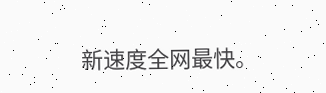新速度全网最快。